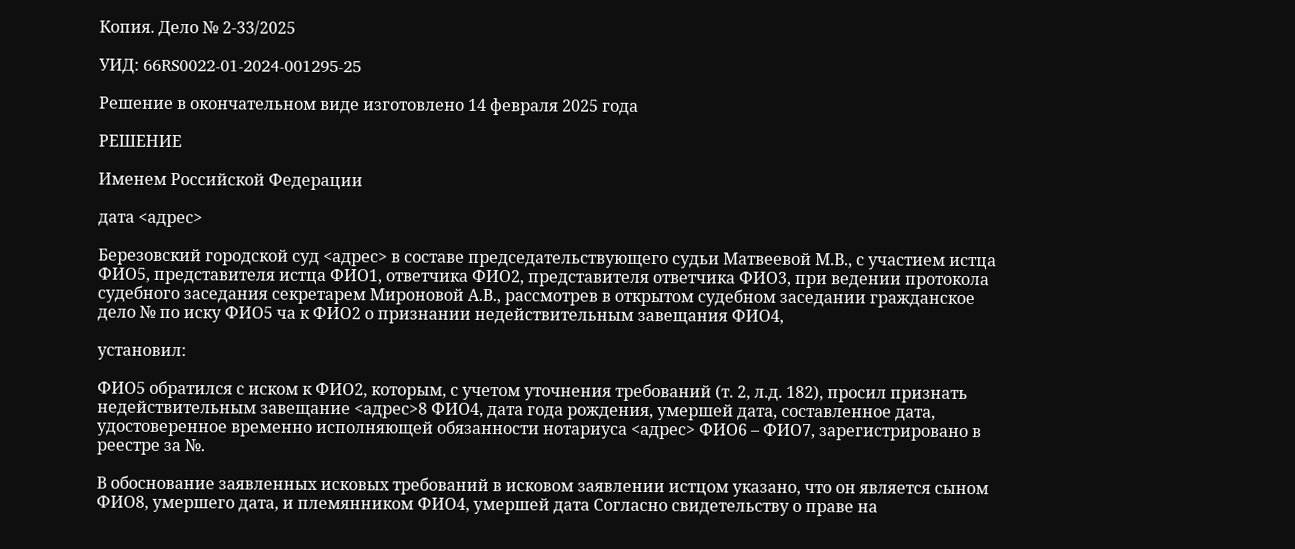Копия. Дело № 2-33/2025

УИД: 66RS0022-01-2024-001295-25

Решение в окончательном виде изготовлено 14 февраля 2025 года

РЕШЕНИЕ

Именем Российской Федерации

дата <адрес>

Березовский городской суд <адрес> в составе председательствующего судьи Матвеевой М.В., с участием истца ФИО5, представителя истца ФИО1, ответчика ФИО2, представителя ответчика ФИО3, при ведении протокола судебного заседания секретарем Мироновой А.В., рассмотрев в открытом судебном заседании гражданское дело № по иску ФИО5 ча к ФИО2 о признании недействительным завещания ФИО4,

установил:

ФИО5 обратился с иском к ФИО2, которым, с учетом уточнения требований (т. 2, л.д. 182), просил признать недействительным завещание <адрес>8 ФИО4, дата года рождения, умершей дата, составленное дата, удостоверенное временно исполняющей обязанности нотариуса <адрес> ФИО6 – ФИО7, зарегистрировано в реестре за №.

В обоснование заявленных исковых требований в исковом заявлении истцом указано, что он является сыном ФИО8, умершего дата, и племянником ФИО4, умершей дата Согласно свидетельству о праве на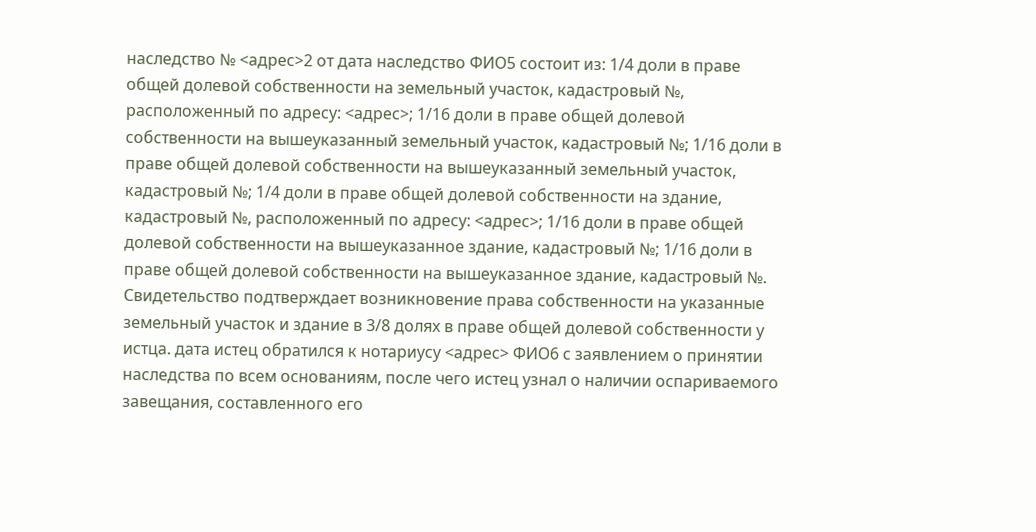наследство № <адрес>2 от дата наследство ФИО5 состоит из: 1/4 доли в праве общей долевой собственности на земельный участок, кадастровый №, расположенный по адресу: <адрес>; 1/16 доли в праве общей долевой собственности на вышеуказанный земельный участок, кадастровый №; 1/16 доли в праве общей долевой собственности на вышеуказанный земельный участок, кадастровый №; 1/4 доли в праве общей долевой собственности на здание, кадастровый №, расположенный по адресу: <адрес>; 1/16 доли в праве общей долевой собственности на вышеуказанное здание, кадастровый №; 1/16 доли в праве общей долевой собственности на вышеуказанное здание, кадастровый №. Свидетельство подтверждает возникновение права собственности на указанные земельный участок и здание в 3/8 долях в праве общей долевой собственности у истца. дата истец обратился к нотариусу <адрес> ФИО6 с заявлением о принятии наследства по всем основаниям, после чего истец узнал о наличии оспариваемого завещания, составленного его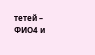тетей – ФИО4 и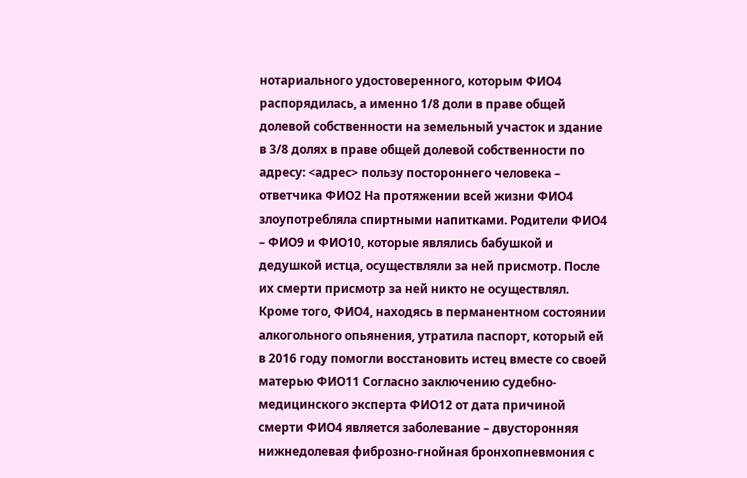нотариального удостоверенного, которым ФИО4 распорядилась, а именно 1/8 доли в праве общей долевой собственности на земельный участок и здание в 3/8 долях в праве общей долевой собственности по адресу: <адрес> пользу постороннего человека – ответчика ФИО2 На протяжении всей жизни ФИО4 злоупотребляла спиртными напитками. Родители ФИО4 – ФИО9 и ФИО10, которые являлись бабушкой и дедушкой истца, осуществляли за ней присмотр. После их смерти присмотр за ней никто не осуществлял. Кроме того, ФИО4, находясь в перманентном состоянии алкогольного опьянения, утратила паспорт, который ей в 2016 году помогли восстановить истец вместе со своей матерью ФИО11 Согласно заключению судебно-медицинского эксперта ФИО12 от дата причиной смерти ФИО4 является заболевание – двусторонняя нижнедолевая фиброзно-гнойная бронхопневмония с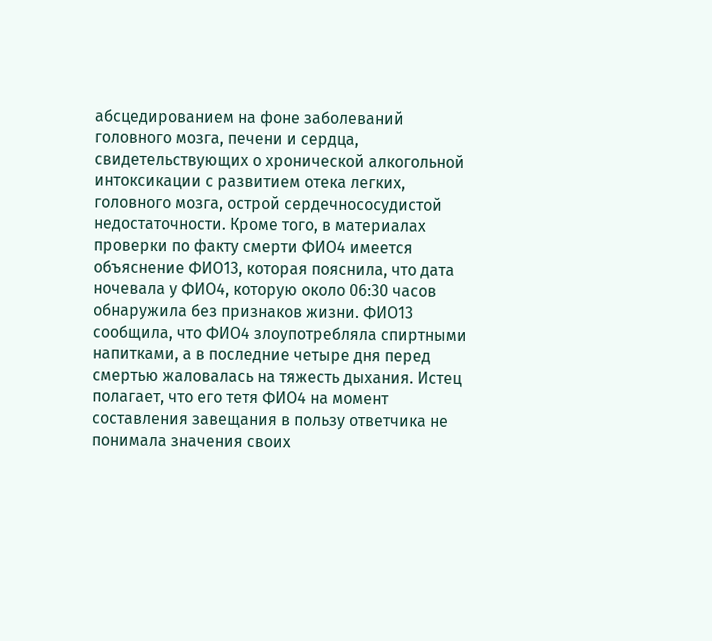абсцедированием на фоне заболеваний головного мозга, печени и сердца, свидетельствующих о хронической алкогольной интоксикации с развитием отека легких, головного мозга, острой сердечнососудистой недостаточности. Кроме того, в материалах проверки по факту смерти ФИО4 имеется объяснение ФИО13, которая пояснила, что дата ночевала у ФИО4, которую около 06:30 часов обнаружила без признаков жизни. ФИО13 сообщила, что ФИО4 злоупотребляла спиртными напитками, а в последние четыре дня перед смертью жаловалась на тяжесть дыхания. Истец полагает, что его тетя ФИО4 на момент составления завещания в пользу ответчика не понимала значения своих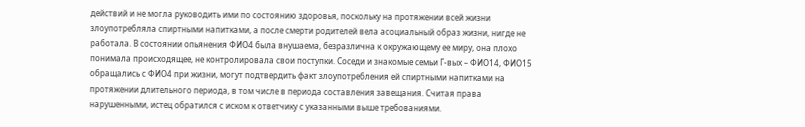действий и не могла руководить ими по состоянию здоровья, поскольку на протяжении всей жизни злоупотребляла спиртными напитками, а после смерти родителей вела асоциальный образ жизни, нигде не работала. В состоянии опьянения ФИО4 была внушаема, безразлична к окружающему ее миру, она плохо понимала происходящее, не контролировала свои поступки. Соседи и знакомые семьи Г-вых – ФИО14, ФИО15 обращались с ФИО4 при жизни, могут подтвердить факт злоупотребления ей спиртными напитками на протяжении длительного периода, в том числе в периода составления завещания. Считая права нарушенными, истец обратился с иском к ответчику с указанными выше требованиями.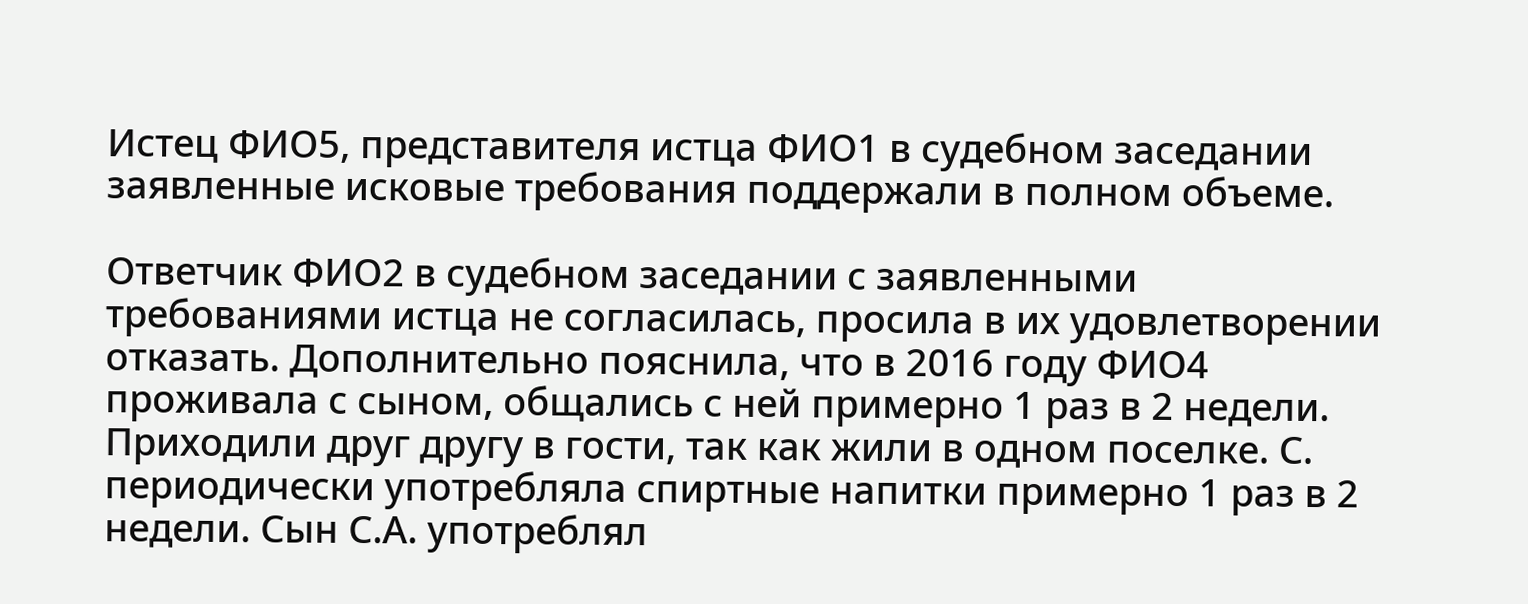Истец ФИО5, представителя истца ФИО1 в судебном заседании заявленные исковые требования поддержали в полном объеме.

Ответчик ФИО2 в судебном заседании с заявленными требованиями истца не согласилась, просила в их удовлетворении отказать. Дополнительно пояснила, что в 2016 году ФИО4 проживала с сыном, общались с ней примерно 1 раз в 2 недели. Приходили друг другу в гости, так как жили в одном поселке. С. периодически употребляла спиртные напитки примерно 1 раз в 2 недели. Сын С.А. употреблял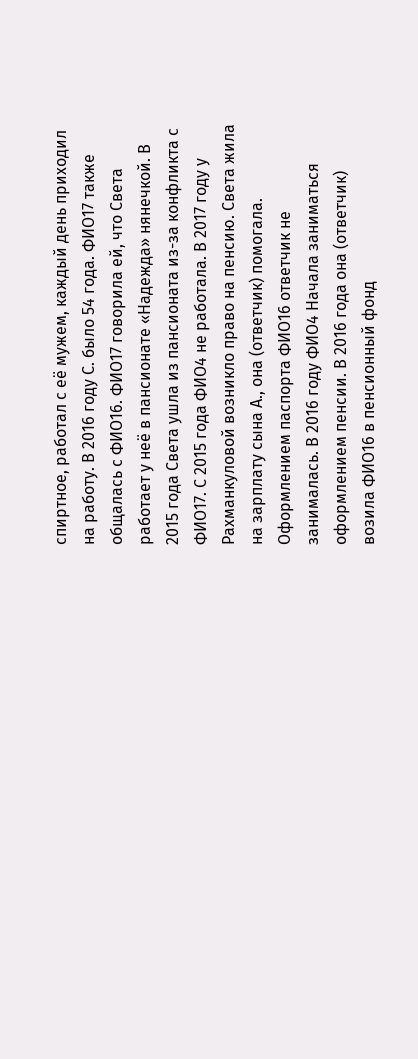спиртное, работал с её мужем, каждый день приходил на работу. В 2016 году С. было 54 года. ФИО17 также общалась с ФИО16. ФИО17 говорила ей, что Света работает у неё в пансионате «Надежда» нянечкой. В 2015 года Света ушла из пансионата из-за конфликта с ФИО17. С 2015 года ФИО4 не работала. В 2017 году у Рахманкуловой возникло право на пенсию. Света жила на зарплату сына А., она (ответчик) помогала. Оформлением паспорта ФИО16 ответчик не занималась. В 2016 году ФИО4 Начала заниматься оформлением пенсии. В 2016 года она (ответчик) возила ФИО16 в пенсионный фонд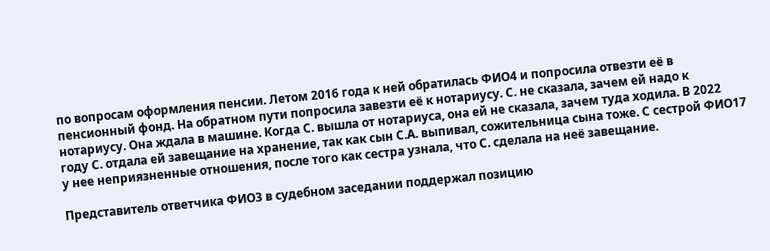по вопросам оформления пенсии. Летом 2016 года к ней обратилась ФИО4 и попросила отвезти её в пенсионный фонд. На обратном пути попросила завезти её к нотариусу. С. не сказала, зачем ей надо к нотариусу. Она ждала в машине. Когда С. вышла от нотариуса, она ей не сказала, зачем туда ходила. В 2022 году С. отдала ей завещание на хранение, так как сын С.А. выпивал, сожительница сына тоже. С сестрой ФИО17 у нее неприязненные отношения, после того как сестра узнала, что С. сделала на неё завещание.

Представитель ответчика ФИО3 в судебном заседании поддержал позицию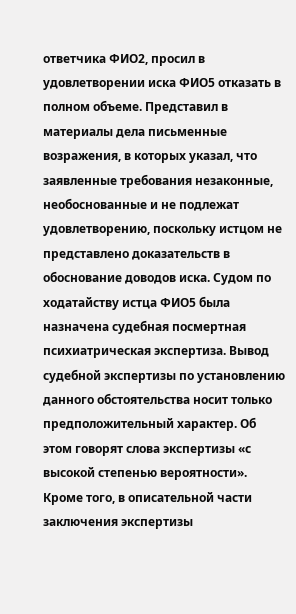ответчика ФИО2, просил в удовлетворении иска ФИО5 отказать в полном объеме. Представил в материалы дела письменные возражения, в которых указал, что заявленные требования незаконные, необоснованные и не подлежат удовлетворению, поскольку истцом не представлено доказательств в обоснование доводов иска. Судом по ходатайству истца ФИО5 была назначена судебная посмертная психиатрическая экспертиза. Вывод судебной экспертизы по установлению данного обстоятельства носит только предположительный характер. Об этом говорят слова экспертизы «с высокой степенью вероятности». Кроме того, в описательной части заключения экспертизы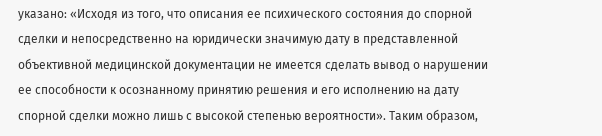указано: «Исходя из того, что описания ее психического состояния до спорной сделки и непосредственно на юридически значимую дату в представленной объективной медицинской документации не имеется сделать вывод о нарушении ее способности к осознанному принятию решения и его исполнению на дату спорной сделки можно лишь с высокой степенью вероятности». Таким образом,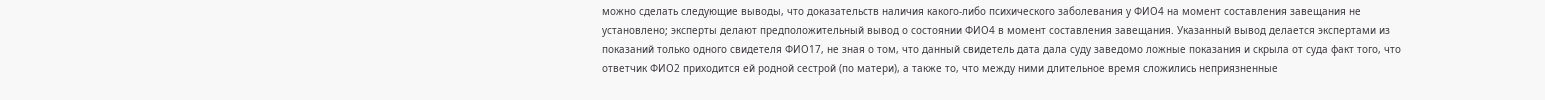можно сделать следующие выводы, что доказательств наличия какого-либо психического заболевания у ФИО4 на момент составления завещания не установлено; эксперты делают предположительный вывод о состоянии ФИО4 в момент составления завещания. Указанный вывод делается экспертами из показаний только одного свидетеля ФИО17, не зная о том, что данный свидетель дата дала суду заведомо ложные показания и скрыла от суда факт того, что ответчик ФИО2 приходится ей родной сестрой (по матери), а также то, что между ними длительное время сложились неприязненные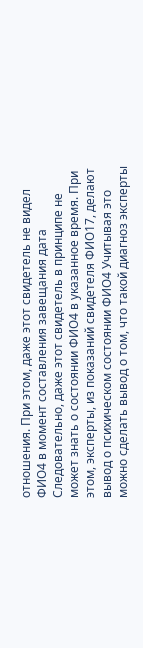отношения. При этом, даже этот свидетель не видел ФИО4 в момент составления завещания дата Следовательно, даже этот свидетель в принципе не может знать о состоянии ФИО4 в указанное время. При этом, эксперты, из показаний свидетеля ФИО17, делают вывод о психическом состоянии ФИО4 Учитывая это можно сделать вывод о том, что такой диагноз эксперты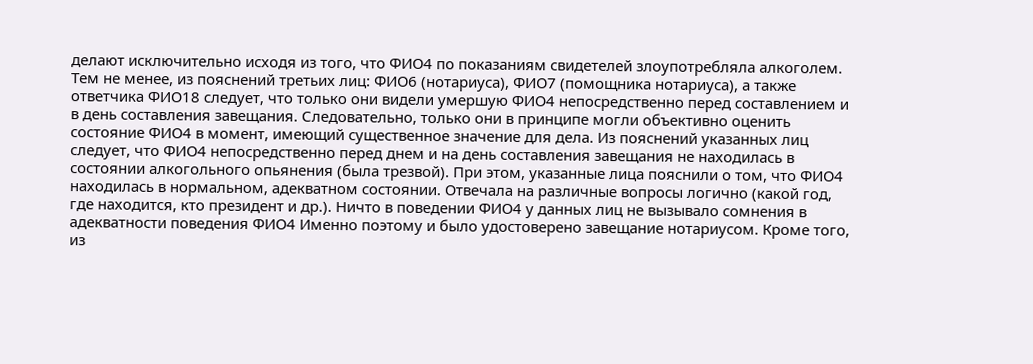делают исключительно исходя из того, что ФИО4 по показаниям свидетелей злоупотребляла алкоголем. Тем не менее, из пояснений третьих лиц: ФИО6 (нотариуса), ФИО7 (помощника нотариуса), а также ответчика ФИО18 следует, что только они видели умершую ФИО4 непосредственно перед составлением и в день составления завещания. Следовательно, только они в принципе могли объективно оценить состояние ФИО4 в момент, имеющий существенное значение для дела. Из пояснений указанных лиц следует, что ФИО4 непосредственно перед днем и на день составления завещания не находилась в состоянии алкогольного опьянения (была трезвой). При этом, указанные лица пояснили о том, что ФИО4 находилась в нормальном, адекватном состоянии. Отвечала на различные вопросы логично (какой год, где находится, кто президент и др.). Ничто в поведении ФИО4 у данных лиц не вызывало сомнения в адекватности поведения ФИО4 Именно поэтому и было удостоверено завещание нотариусом. Кроме того, из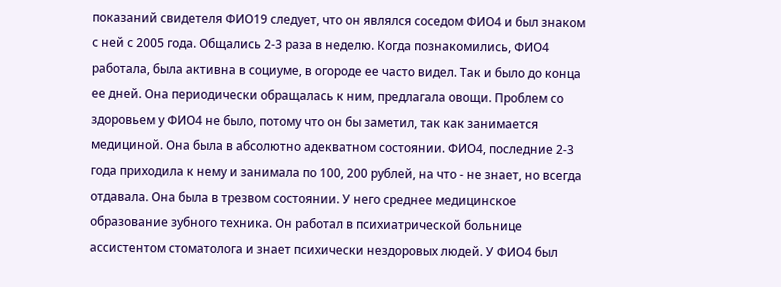показаний свидетеля ФИО19 следует, что он являлся соседом ФИО4 и был знаком с ней с 2005 года. Общались 2-3 раза в неделю. Когда познакомились, ФИО4 работала, была активна в социуме, в огороде ее часто видел. Так и было до конца ее дней. Она периодически обращалась к ним, предлагала овощи. Проблем со здоровьем у ФИО4 не было, потому что он бы заметил, так как занимается медициной. Она была в абсолютно адекватном состоянии. ФИО4, последние 2-3 года приходила к нему и занимала по 100, 200 рублей, на что - не знает, но всегда отдавала. Она была в трезвом состоянии. У него среднее медицинское образование зубного техника. Он работал в психиатрической больнице ассистентом стоматолога и знает психически нездоровых людей. У ФИО4 был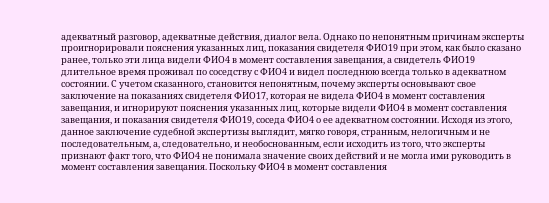адекватный разговор, адекватные действия, диалог вела. Однако по непонятным причинам эксперты проигнорировали пояснения указанных лиц, показания свидетеля ФИО19 при этом, как было сказано ранее, только эти лица видели ФИО4 в момент составления завещания, а свидетель ФИО19 длительное время проживал по соседству с ФИО4 и видел последнюю всегда только в адекватном состоянии. С учетом сказанного, становится непонятным, почему эксперты основывают свое заключение на показаниях свидетеля ФИО17, которая не видела ФИО4 в момент составления завещания, и игнорируют пояснения указанных лиц, которые видели ФИО4 в момент составления завещания, и показания свидетеля ФИО19, соседа ФИО4 о ее адекватном состоянии. Исходя из этого, данное заключение судебной экспертизы выглядит, мягко говоря, странным, нелогичным и не последовательным, а, следовательно, и необоснованным, если исходить из того, что эксперты признают факт того, что ФИО4 не понимала значение своих действий и не могла ими руководить в момент составления завещания. Поскольку ФИО4 в момент составления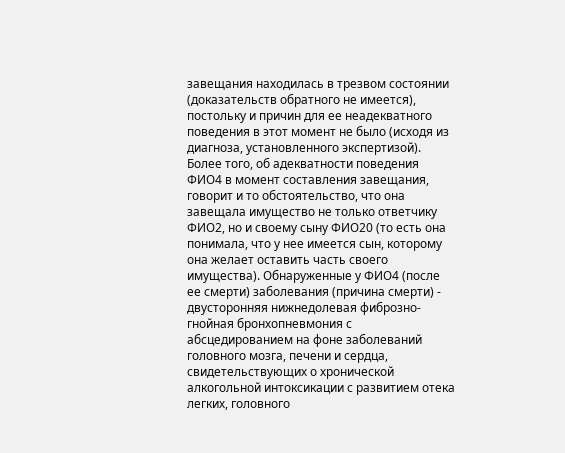завещания находилась в трезвом состоянии (доказательств обратного не имеется), постольку и причин для ее неадекватного поведения в этот момент не было (исходя из диагноза, установленного экспертизой). Более того, об адекватности поведения ФИО4 в момент составления завещания, говорит и то обстоятельство, что она завещала имущество не только ответчику ФИО2, но и своему сыну ФИО20 (то есть она понимала, что у нее имеется сын, которому она желает оставить часть своего имущества). Обнаруженные у ФИО4 (после ее смерти) заболевания (причина смерти) - двусторонняя нижнедолевая фиброзно-гнойная бронхопневмония с абсцедированием на фоне заболеваний головного мозга, печени и сердца, свидетельствующих о хронической алкогольной интоксикации с развитием отека легких, головного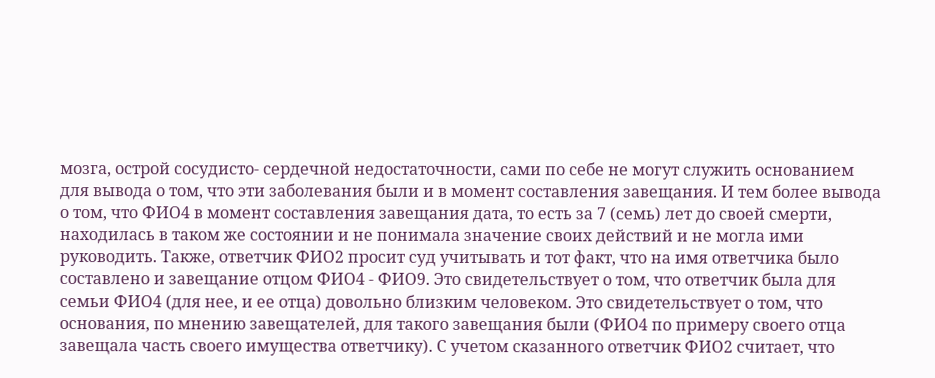мозга, острой сосудисто- сердечной недостаточности, сами по себе не могут служить основанием для вывода о том, что эти заболевания были и в момент составления завещания. И тем более вывода о том, что ФИО4 в момент составления завещания дата, то есть за 7 (семь) лет до своей смерти, находилась в таком же состоянии и не понимала значение своих действий и не могла ими руководить. Также, ответчик ФИО2 просит суд учитывать и тот факт, что на имя ответчика было составлено и завещание отцом ФИО4 - ФИО9. Это свидетельствует о том, что ответчик была для семьи ФИО4 (для нее, и ее отца) довольно близким человеком. Это свидетельствует о том, что основания, по мнению завещателей, для такого завещания были (ФИО4 по примеру своего отца завещала часть своего имущества ответчику). С учетом сказанного ответчик ФИО2 считает, что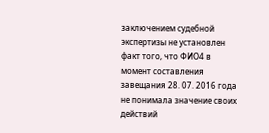заключением судебной экспертизы не установлен факт того, что ФИО4 в момент составления завещания 28. 07. 2016 года не понимала значение своих действий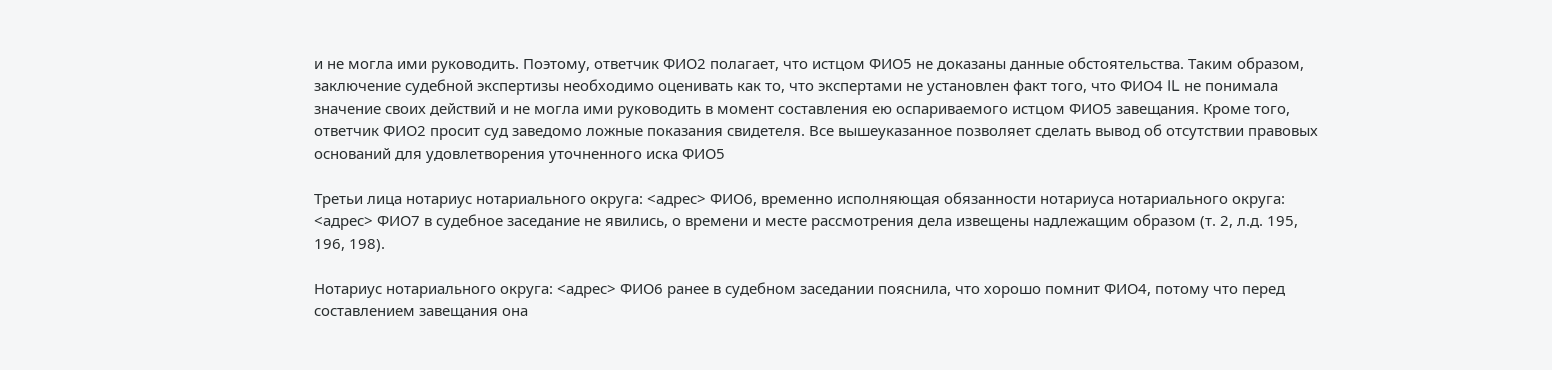и не могла ими руководить. Поэтому, ответчик ФИО2 полагает, что истцом ФИО5 не доказаны данные обстоятельства. Таким образом, заключение судебной экспертизы необходимо оценивать как то, что экспертами не установлен факт того, что ФИО4 IL не понимала значение своих действий и не могла ими руководить в момент составления ею оспариваемого истцом ФИО5 завещания. Кроме того, ответчик ФИО2 просит суд заведомо ложные показания свидетеля. Все вышеуказанное позволяет сделать вывод об отсутствии правовых оснований для удовлетворения уточненного иска ФИО5

Третьи лица нотариус нотариального округа: <адрес> ФИО6, временно исполняющая обязанности нотариуса нотариального округа: <адрес> ФИО7 в судебное заседание не явились, о времени и месте рассмотрения дела извещены надлежащим образом (т. 2, л.д. 195, 196, 198).

Нотариус нотариального округа: <адрес> ФИО6 ранее в судебном заседании пояснила, что хорошо помнит ФИО4, потому что перед составлением завещания она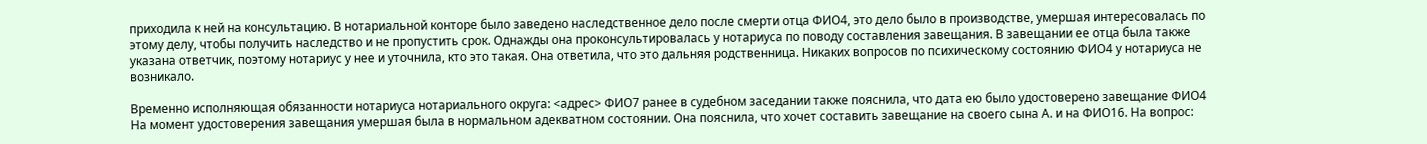приходила к ней на консультацию. В нотариальной конторе было заведено наследственное дело после смерти отца ФИО4, это дело было в производстве, умершая интересовалась по этому делу, чтобы получить наследство и не пропустить срок. Однажды она проконсультировалась у нотариуса по поводу составления завещания. В завещании ее отца была также указана ответчик, поэтому нотариус у нее и уточнила, кто это такая. Она ответила, что это дальняя родственница. Никаких вопросов по психическому состоянию ФИО4 у нотариуса не возникало.

Временно исполняющая обязанности нотариуса нотариального округа: <адрес> ФИО7 ранее в судебном заседании также пояснила, что дата ею было удостоверено завещание ФИО4 На момент удостоверения завещания умершая была в нормальном адекватном состоянии. Она пояснила, что хочет составить завещание на своего сына А. и на ФИО16. На вопрос: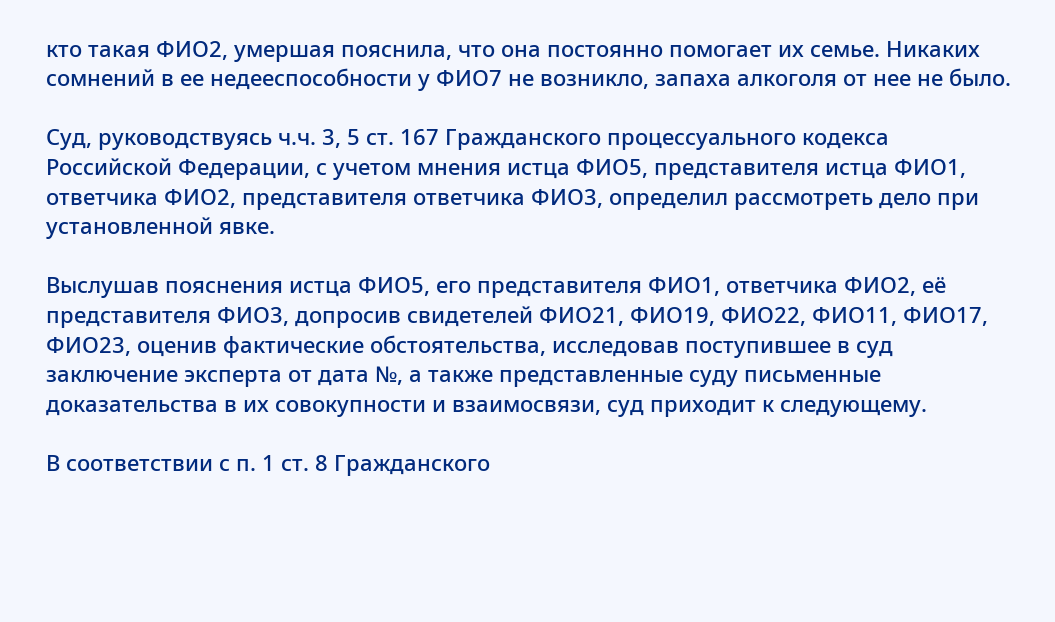кто такая ФИО2, умершая пояснила, что она постоянно помогает их семье. Никаких сомнений в ее недееспособности у ФИО7 не возникло, запаха алкоголя от нее не было.

Суд, руководствуясь ч.ч. 3, 5 ст. 167 Гражданского процессуального кодекса Российской Федерации, с учетом мнения истца ФИО5, представителя истца ФИО1, ответчика ФИО2, представителя ответчика ФИО3, определил рассмотреть дело при установленной явке.

Выслушав пояснения истца ФИО5, его представителя ФИО1, ответчика ФИО2, её представителя ФИО3, допросив свидетелей ФИО21, ФИО19, ФИО22, ФИО11, ФИО17, ФИО23, оценив фактические обстоятельства, исследовав поступившее в суд заключение эксперта от дата №, а также представленные суду письменные доказательства в их совокупности и взаимосвязи, суд приходит к следующему.

В соответствии с п. 1 ст. 8 Гражданского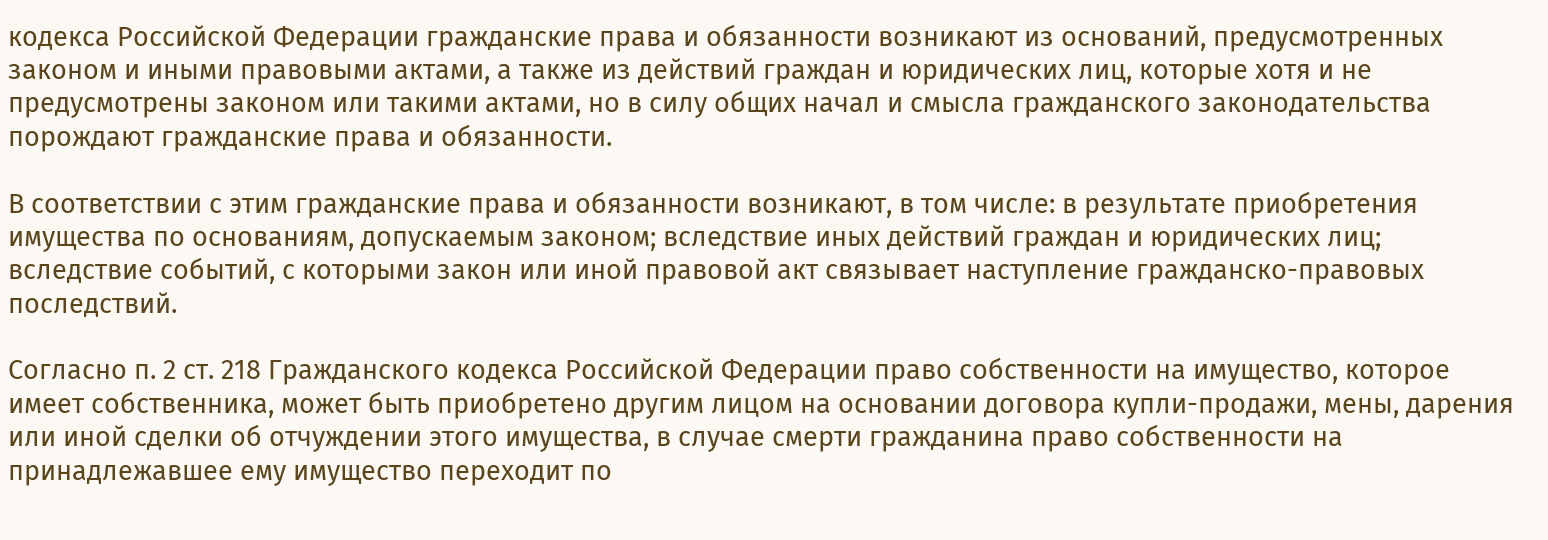кодекса Российской Федерации гражданские права и обязанности возникают из оснований, предусмотренных законом и иными правовыми актами, а также из действий граждан и юридических лиц, которые хотя и не предусмотрены законом или такими актами, но в силу общих начал и смысла гражданского законодательства порождают гражданские права и обязанности.

В соответствии с этим гражданские права и обязанности возникают, в том числе: в результате приобретения имущества по основаниям, допускаемым законом; вследствие иных действий граждан и юридических лиц; вследствие событий, с которыми закон или иной правовой акт связывает наступление гражданско-правовых последствий.

Согласно п. 2 ст. 218 Гражданского кодекса Российской Федерации право собственности на имущество, которое имеет собственника, может быть приобретено другим лицом на основании договора купли-продажи, мены, дарения или иной сделки об отчуждении этого имущества, в случае смерти гражданина право собственности на принадлежавшее ему имущество переходит по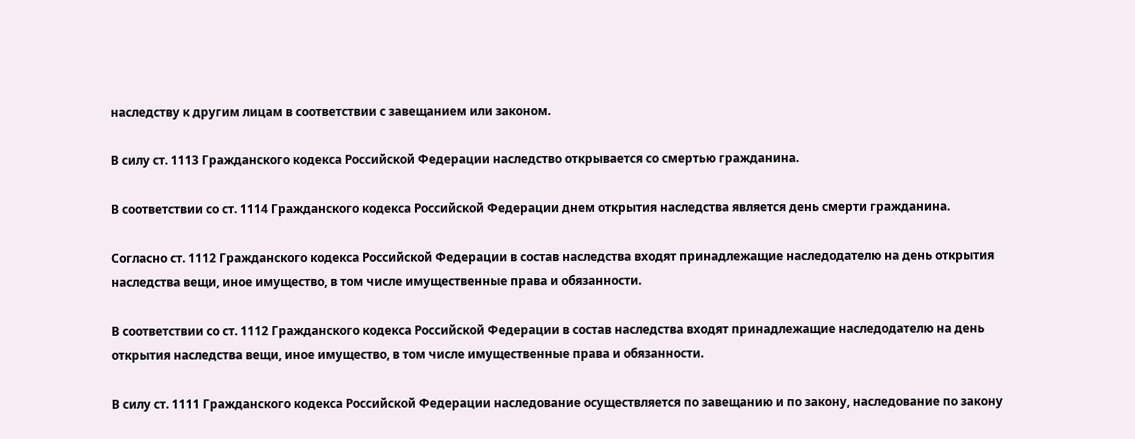наследству к другим лицам в соответствии с завещанием или законом.

В силу ст. 1113 Гражданского кодекса Российской Федерации наследство открывается со смертью гражданина.

В соответствии со ст. 1114 Гражданского кодекса Российской Федерации днем открытия наследства является день смерти гражданина.

Согласно ст. 1112 Гражданского кодекса Российской Федерации в состав наследства входят принадлежащие наследодателю на день открытия наследства вещи, иное имущество, в том числе имущественные права и обязанности.

В соответствии со ст. 1112 Гражданского кодекса Российской Федерации в состав наследства входят принадлежащие наследодателю на день открытия наследства вещи, иное имущество, в том числе имущественные права и обязанности.

В силу ст. 1111 Гражданского кодекса Российской Федерации наследование осуществляется по завещанию и по закону, наследование по закону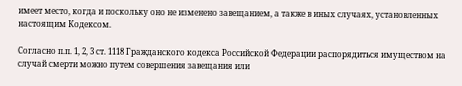имеет место, когда и поскольку оно не изменено завещанием, а также в иных случаях, установленных настоящим Кодексом.

Согласно п.п. 1, 2, 3 ст. 1118 Гражданского кодекса Российской Федерации распорядиться имуществом на случай смерти можно путем совершения завещания или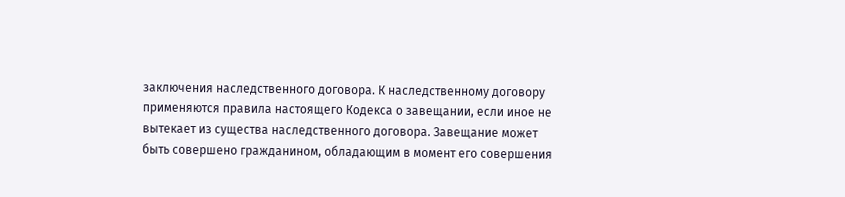заключения наследственного договора. К наследственному договору применяются правила настоящего Кодекса о завещании, если иное не вытекает из существа наследственного договора. Завещание может быть совершено гражданином, обладающим в момент его совершения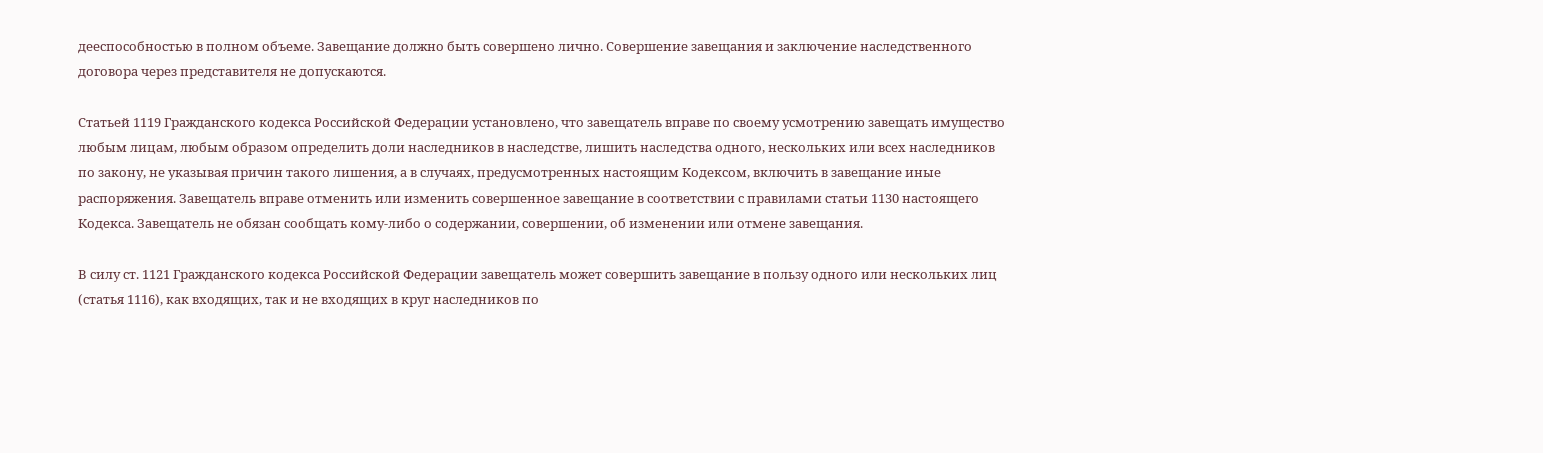дееспособностью в полном объеме. Завещание должно быть совершено лично. Совершение завещания и заключение наследственного договора через представителя не допускаются.

Статьей 1119 Гражданского кодекса Российской Федерации установлено, что завещатель вправе по своему усмотрению завещать имущество любым лицам, любым образом определить доли наследников в наследстве, лишить наследства одного, нескольких или всех наследников по закону, не указывая причин такого лишения, а в случаях, предусмотренных настоящим Кодексом, включить в завещание иные распоряжения. Завещатель вправе отменить или изменить совершенное завещание в соответствии с правилами статьи 1130 настоящего Кодекса. Завещатель не обязан сообщать кому-либо о содержании, совершении, об изменении или отмене завещания.

В силу ст. 1121 Гражданского кодекса Российской Федерации завещатель может совершить завещание в пользу одного или нескольких лиц (статья 1116), как входящих, так и не входящих в круг наследников по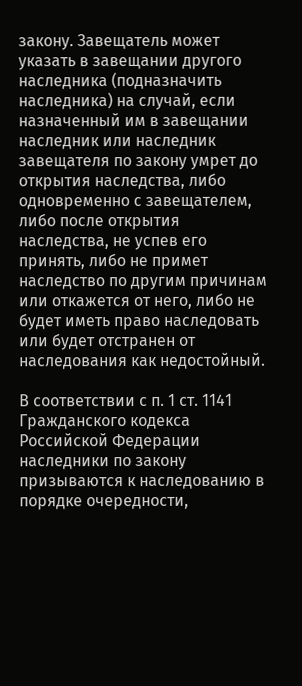закону. Завещатель может указать в завещании другого наследника (подназначить наследника) на случай, если назначенный им в завещании наследник или наследник завещателя по закону умрет до открытия наследства, либо одновременно с завещателем, либо после открытия наследства, не успев его принять, либо не примет наследство по другим причинам или откажется от него, либо не будет иметь право наследовать или будет отстранен от наследования как недостойный.

В соответствии с п. 1 ст. 1141 Гражданского кодекса Российской Федерации наследники по закону призываются к наследованию в порядке очередности,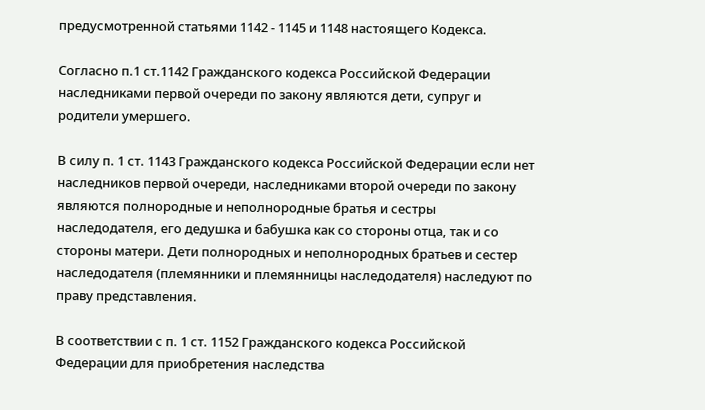предусмотренной статьями 1142 - 1145 и 1148 настоящего Кодекса.

Согласно п.1 ст.1142 Гражданского кодекса Российской Федерации наследниками первой очереди по закону являются дети, супруг и родители умершего.

В силу п. 1 ст. 1143 Гражданского кодекса Российской Федерации если нет наследников первой очереди, наследниками второй очереди по закону являются полнородные и неполнородные братья и сестры наследодателя, его дедушка и бабушка как со стороны отца, так и со стороны матери. Дети полнородных и неполнородных братьев и сестер наследодателя (племянники и племянницы наследодателя) наследуют по праву представления.

В соответствии с п. 1 ст. 1152 Гражданского кодекса Российской Федерации для приобретения наследства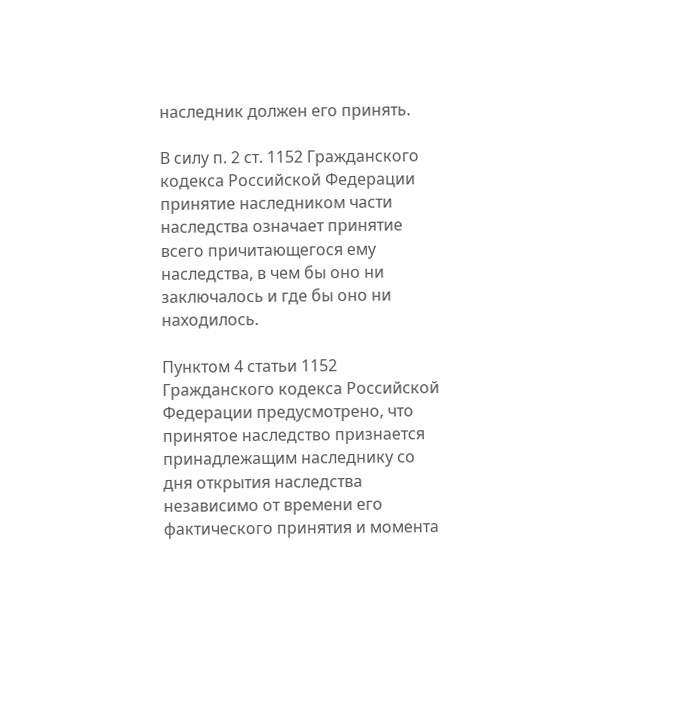наследник должен его принять.

В силу п. 2 ст. 1152 Гражданского кодекса Российской Федерации принятие наследником части наследства означает принятие всего причитающегося ему наследства, в чем бы оно ни заключалось и где бы оно ни находилось.

Пунктом 4 статьи 1152 Гражданского кодекса Российской Федерации предусмотрено, что принятое наследство признается принадлежащим наследнику со дня открытия наследства независимо от времени его фактического принятия и момента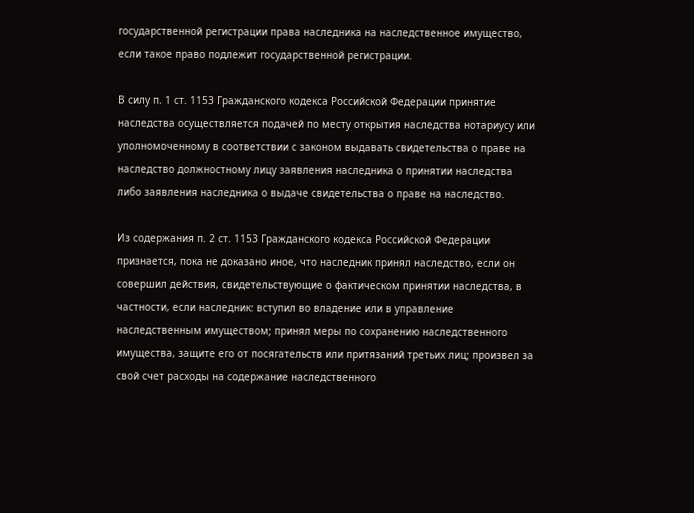государственной регистрации права наследника на наследственное имущество, если такое право подлежит государственной регистрации.

В силу п. 1 ст. 1153 Гражданского кодекса Российской Федерации принятие наследства осуществляется подачей по месту открытия наследства нотариусу или уполномоченному в соответствии с законом выдавать свидетельства о праве на наследство должностному лицу заявления наследника о принятии наследства либо заявления наследника о выдаче свидетельства о праве на наследство.

Из содержания п. 2 ст. 1153 Гражданского кодекса Российской Федерации признается, пока не доказано иное, что наследник принял наследство, если он совершил действия, свидетельствующие о фактическом принятии наследства, в частности, если наследник: вступил во владение или в управление наследственным имуществом; принял меры по сохранению наследственного имущества, защите его от посягательств или притязаний третьих лиц; произвел за свой счет расходы на содержание наследственного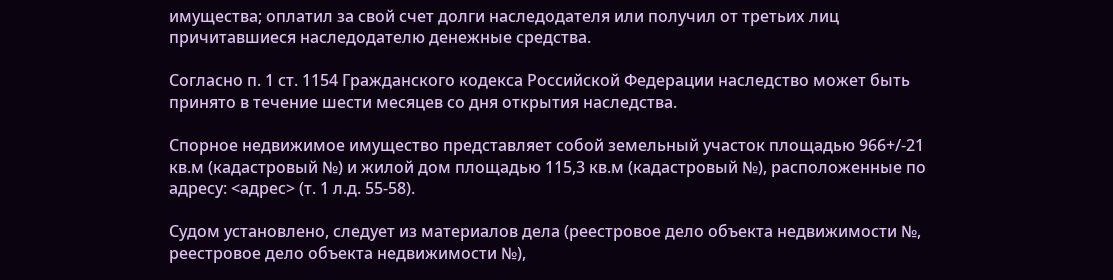имущества; оплатил за свой счет долги наследодателя или получил от третьих лиц причитавшиеся наследодателю денежные средства.

Согласно п. 1 ст. 1154 Гражданского кодекса Российской Федерации наследство может быть принято в течение шести месяцев со дня открытия наследства.

Спорное недвижимое имущество представляет собой земельный участок площадью 966+/-21 кв.м (кадастровый №) и жилой дом площадью 115,3 кв.м (кадастровый №), расположенные по адресу: <адрес> (т. 1 л.д. 55-58).

Судом установлено, следует из материалов дела (реестровое дело объекта недвижимости №, реестровое дело объекта недвижимости №),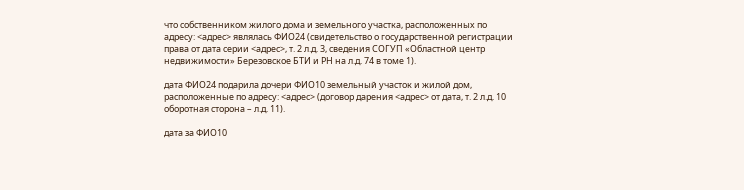что собственником жилого дома и земельного участка, расположенных по адресу: <адрес> являлась ФИО24 (свидетельство о государственной регистрации права от дата серии <адрес>, т. 2 л.д. 3, сведения СОГУП «Областной центр недвижимости» Березовское БТИ и РН на л.д. 74 в томе 1).

дата ФИО24 подарила дочери ФИО10 земельный участок и жилой дом, расположенные по адресу: <адрес> (договор дарения <адрес> от дата, т. 2 л.д. 10 оборотная сторона – л.д. 11).

дата за ФИО10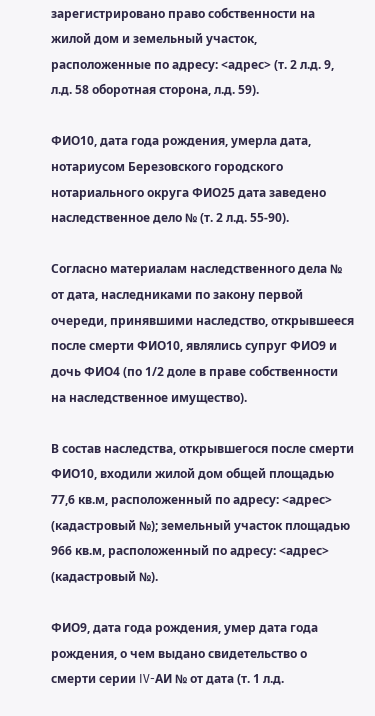зарегистрировано право собственности на жилой дом и земельный участок, расположенные по адресу: <адрес> (т. 2 л.д. 9, л.д. 58 оборотная сторона, л.д. 59).

ФИО10, дата года рождения, умерла дата, нотариусом Березовского городского нотариального округа ФИО25 дата заведено наследственное дело № (т. 2 л.д. 55-90).

Согласно материалам наследственного дела № от дата, наследниками по закону первой очереди, принявшими наследство, открывшееся после смерти ФИО10, являлись супруг ФИО9 и дочь ФИО4 (по 1/2 доле в праве собственности на наследственное имущество).

В состав наследства, открывшегося после смерти ФИО10, входили жилой дом общей площадью 77,6 кв.м, расположенный по адресу: <адрес> (кадастровый №); земельный участок площадью 966 кв.м, расположенный по адресу: <адрес> (кадастровый №).

ФИО9, дата года рождения, умер дата года рождения, о чем выдано свидетельство о смерти серии IV-АИ № от дата (т. 1 л.д.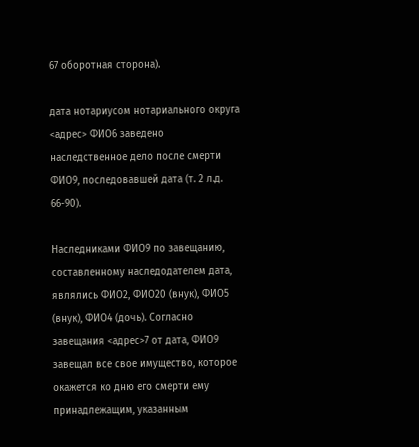67 оборотная сторона).

дата нотариусом нотариального округа <адрес> ФИО6 заведено наследственное дело после смерти ФИО9, последовавшей дата (т. 2 л.д. 66-90).

Наследниками ФИО9 по завещанию, составленному наследодателем дата, являлись ФИО2, ФИО20 (внук), ФИО5 (внук), ФИО4 (дочь). Согласно завещания <адрес>7 от дата, ФИО9 завещал все свое имущество, которое окажется ко дню его смерти ему принадлежащим, указанным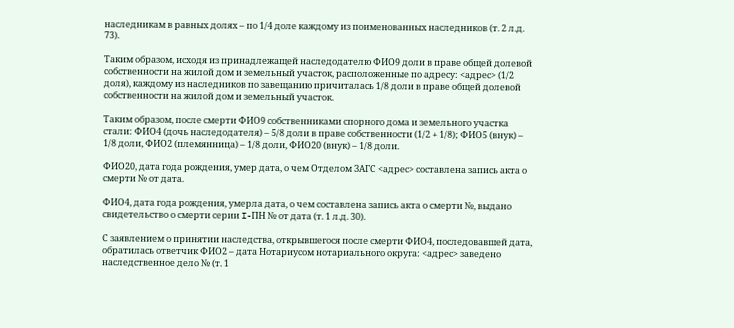наследникам в равных долях – по 1/4 доле каждому из поименованных наследников (т. 2 л.д. 73).

Таким образом, исходя из принадлежащей наследодателю ФИО9 доли в праве общей долевой собственности на жилой дом и земельный участок, расположенные по адресу: <адрес> (1/2 доля), каждому из наследников по завещанию причиталась 1/8 доли в праве общей долевой собственности на жилой дом и земельный участок.

Таким образом, после смерти ФИО9 собственниками спорного дома и земельного участка стали: ФИО4 (дочь наследодателя) – 5/8 доли в праве собственности (1/2 + 1/8); ФИО5 (внук) – 1/8 доли, ФИО2 (племянница) – 1/8 доли, ФИО20 (внук) – 1/8 доли.

ФИО20, дата года рождения, умер дата, о чем Отделом ЗАГС <адрес> составлена запись акта о смерти № от дата.

ФИО4, дата года рождения, умерла дата, о чем составлена запись акта о смерти №, выдано свидетельство о смерти серии I-ПН № от дата (т. 1 л.д. 30).

С заявлением о принятии наследства, открывшегося после смерти ФИО4, последовавшей дата, обратилась ответчик ФИО2 – дата Нотариусом нотариального округа: <адрес> заведено наследственное дело № (т. 1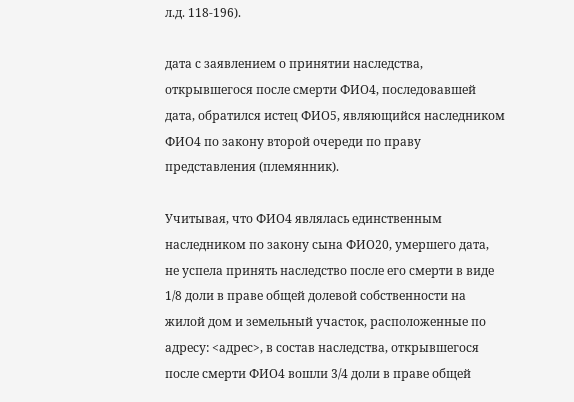л.д. 118-196).

дата с заявлением о принятии наследства, открывшегося после смерти ФИО4, последовавшей дата, обратился истец ФИО5, являющийся наследником ФИО4 по закону второй очереди по праву представления (племянник).

Учитывая, что ФИО4 являлась единственным наследником по закону сына ФИО20, умершего дата, не успела принять наследство после его смерти в виде 1/8 доли в праве общей долевой собственности на жилой дом и земельный участок, расположенные по адресу: <адрес>, в состав наследства, открывшегося после смерти ФИО4 вошли 3/4 доли в праве общей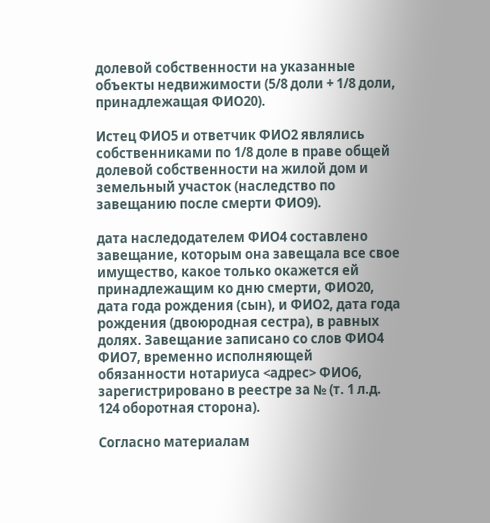долевой собственности на указанные объекты недвижимости (5/8 доли + 1/8 доли, принадлежащая ФИО20).

Истец ФИО5 и ответчик ФИО2 являлись собственниками по 1/8 доле в праве общей долевой собственности на жилой дом и земельный участок (наследство по завещанию после смерти ФИО9).

дата наследодателем ФИО4 составлено завещание, которым она завещала все свое имущество, какое только окажется ей принадлежащим ко дню смерти, ФИО20, дата года рождения (сын), и ФИО2, дата года рождения (двоюродная сестра), в равных долях. Завещание записано со слов ФИО4 ФИО7, временно исполняющей обязанности нотариуса <адрес> ФИО6, зарегистрировано в реестре за № (т. 1 л.д. 124 оборотная сторона).

Согласно материалам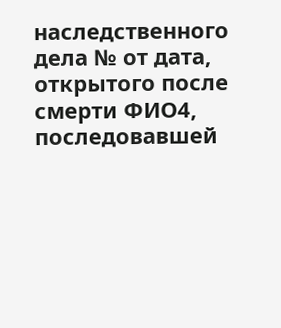наследственного дела № от дата, открытого после смерти ФИО4, последовавшей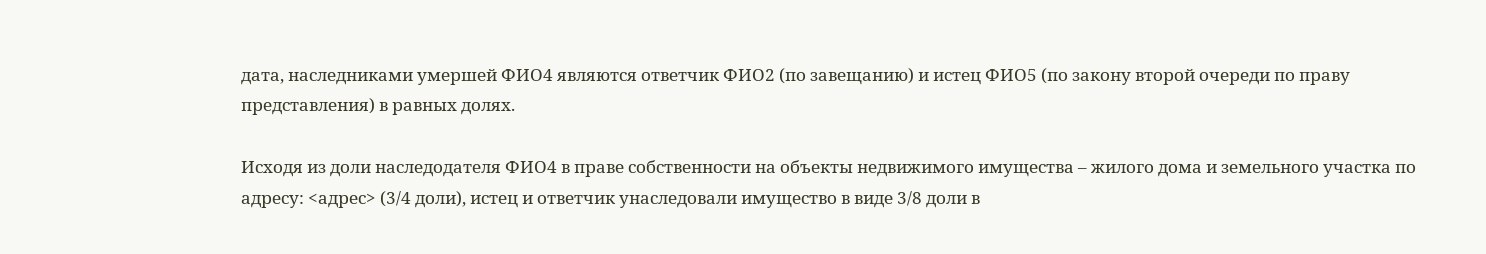дата, наследниками умершей ФИО4 являются ответчик ФИО2 (по завещанию) и истец ФИО5 (по закону второй очереди по праву представления) в равных долях.

Исходя из доли наследодателя ФИО4 в праве собственности на объекты недвижимого имущества – жилого дома и земельного участка по адресу: <адрес> (3/4 доли), истец и ответчик унаследовали имущество в виде 3/8 доли в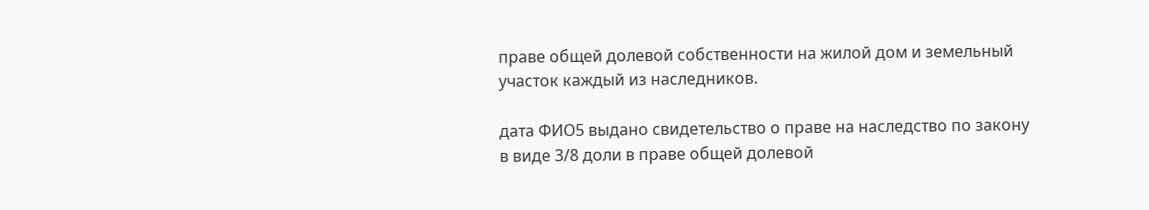праве общей долевой собственности на жилой дом и земельный участок каждый из наследников.

дата ФИО5 выдано свидетельство о праве на наследство по закону в виде 3/8 доли в праве общей долевой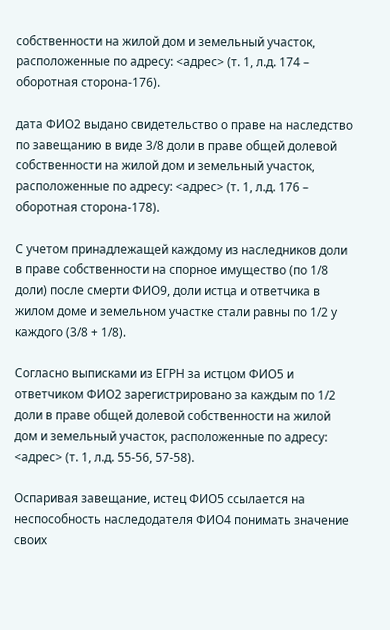собственности на жилой дом и земельный участок, расположенные по адресу: <адрес> (т. 1, л.д. 174 – оборотная сторона-176).

дата ФИО2 выдано свидетельство о праве на наследство по завещанию в виде 3/8 доли в праве общей долевой собственности на жилой дом и земельный участок, расположенные по адресу: <адрес> (т. 1, л.д. 176 – оборотная сторона-178).

С учетом принадлежащей каждому из наследников доли в праве собственности на спорное имущество (по 1/8 доли) после смерти ФИО9, доли истца и ответчика в жилом доме и земельном участке стали равны по 1/2 у каждого (3/8 + 1/8).

Согласно выписками из ЕГРН за истцом ФИО5 и ответчиком ФИО2 зарегистрировано за каждым по 1/2 доли в праве общей долевой собственности на жилой дом и земельный участок, расположенные по адресу: <адрес> (т. 1, л.д. 55-56, 57-58).

Оспаривая завещание, истец ФИО5 ссылается на неспособность наследодателя ФИО4 понимать значение своих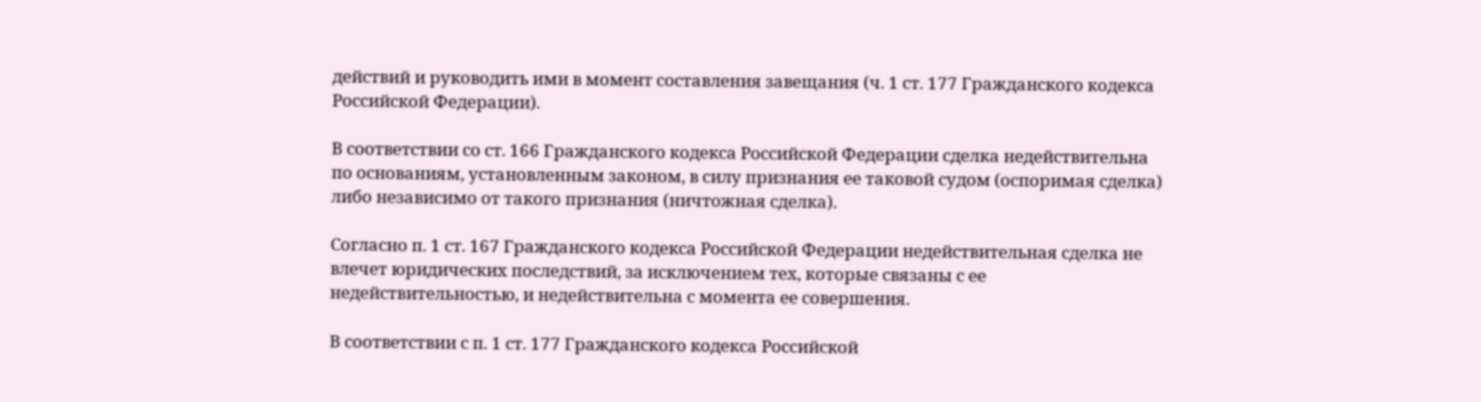действий и руководить ими в момент составления завещания (ч. 1 ст. 177 Гражданского кодекса Российской Федерации).

В соответствии со ст. 166 Гражданского кодекса Российской Федерации сделка недействительна по основаниям, установленным законом, в силу признания ее таковой судом (оспоримая сделка) либо независимо от такого признания (ничтожная сделка).

Согласно п. 1 ст. 167 Гражданского кодекса Российской Федерации недействительная сделка не влечет юридических последствий, за исключением тех, которые связаны с ее недействительностью, и недействительна с момента ее совершения.

В соответствии с п. 1 ст. 177 Гражданского кодекса Российской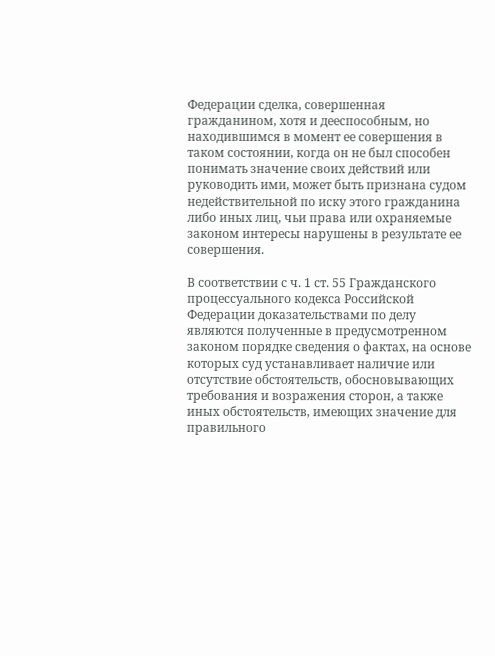Федерации сделка, совершенная гражданином, хотя и дееспособным, но находившимся в момент ее совершения в таком состоянии, когда он не был способен понимать значение своих действий или руководить ими, может быть признана судом недействительной по иску этого гражданина либо иных лиц, чьи права или охраняемые законом интересы нарушены в результате ее совершения.

В соответствии с ч. 1 ст. 55 Гражданского процессуального кодекса Российской Федерации доказательствами по делу являются полученные в предусмотренном законом порядке сведения о фактах, на основе которых суд устанавливает наличие или отсутствие обстоятельств, обосновывающих требования и возражения сторон, а также иных обстоятельств, имеющих значение для правильного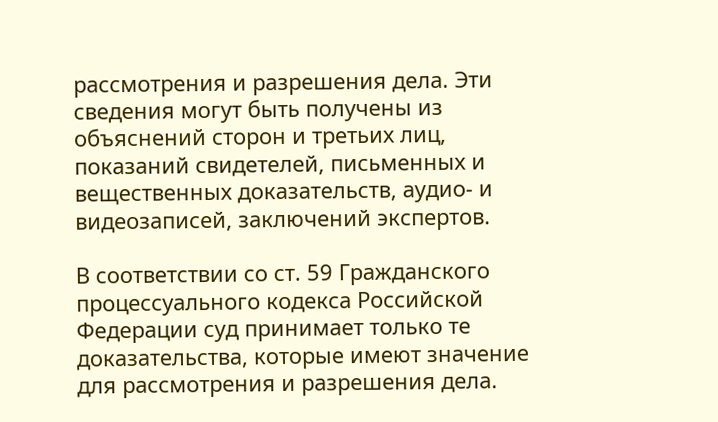рассмотрения и разрешения дела. Эти сведения могут быть получены из объяснений сторон и третьих лиц, показаний свидетелей, письменных и вещественных доказательств, аудио- и видеозаписей, заключений экспертов.

В соответствии со ст. 59 Гражданского процессуального кодекса Российской Федерации суд принимает только те доказательства, которые имеют значение для рассмотрения и разрешения дела.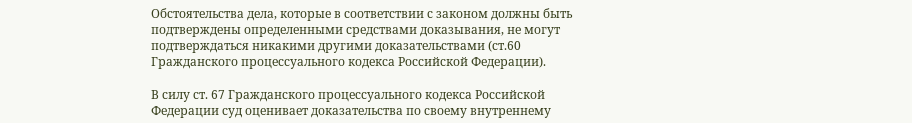Обстоятельства дела, которые в соответствии с законом должны быть подтверждены определенными средствами доказывания, не могут подтверждаться никакими другими доказательствами (ст.60 Гражданского процессуального кодекса Российской Федерации).

В силу ст. 67 Гражданского процессуального кодекса Российской Федерации суд оценивает доказательства по своему внутреннему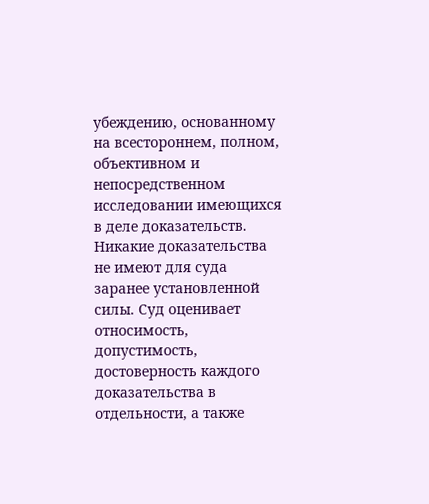убеждению, основанному на всестороннем, полном, объективном и непосредственном исследовании имеющихся в деле доказательств. Никакие доказательства не имеют для суда заранее установленной силы. Суд оценивает относимость, допустимость, достоверность каждого доказательства в отдельности, а также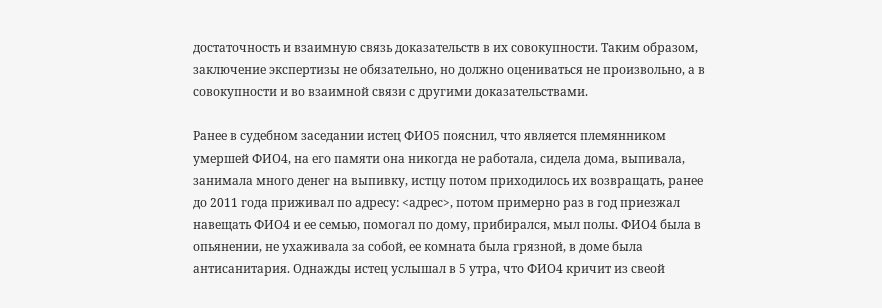достаточность и взаимную связь доказательств в их совокупности. Таким образом, заключение экспертизы не обязательно, но должно оцениваться не произвольно, а в совокупности и во взаимной связи с другими доказательствами.

Ранее в судебном заседании истец ФИО5 пояснил, что является племянником умершей ФИО4, на его памяти она никогда не работала, сидела дома, выпивала, занимала много денег на выпивку, истцу потом приходилось их возвращать, ранее до 2011 года приживал по адресу: <адрес>, потом примерно раз в год приезжал навещать ФИО4 и ее семью, помогал по дому, прибирался, мыл полы. ФИО4 была в опьянении, не ухаживала за собой, ее комната была грязной, в доме была антисанитария. Однажды истец услышал в 5 утра, что ФИО4 кричит из свеой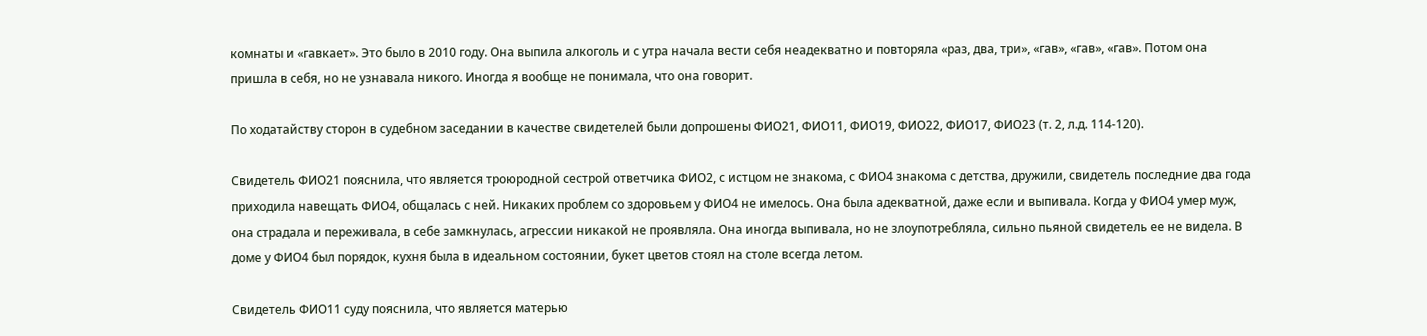комнаты и «гавкает». Это было в 2010 году. Она выпила алкоголь и с утра начала вести себя неадекватно и повторяла «раз, два, три», «гав», «гав», «гав». Потом она пришла в себя, но не узнавала никого. Иногда я вообще не понимала, что она говорит.

По ходатайству сторон в судебном заседании в качестве свидетелей были допрошены ФИО21, ФИО11, ФИО19, ФИО22, ФИО17, ФИО23 (т. 2, л.д. 114-120).

Свидетель ФИО21 пояснила, что является троюродной сестрой ответчика ФИО2, с истцом не знакома, с ФИО4 знакома с детства, дружили, свидетель последние два года приходила навещать ФИО4, общалась с ней. Никаких проблем со здоровьем у ФИО4 не имелось. Она была адекватной, даже если и выпивала. Когда у ФИО4 умер муж, она страдала и переживала, в себе замкнулась, агрессии никакой не проявляла. Она иногда выпивала, но не злоупотребляла, сильно пьяной свидетель ее не видела. В доме у ФИО4 был порядок, кухня была в идеальном состоянии, букет цветов стоял на столе всегда летом.

Свидетель ФИО11 суду пояснила, что является матерью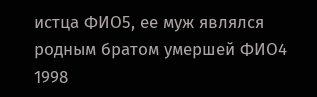истца ФИО5, ее муж являлся родным братом умершей ФИО4 1998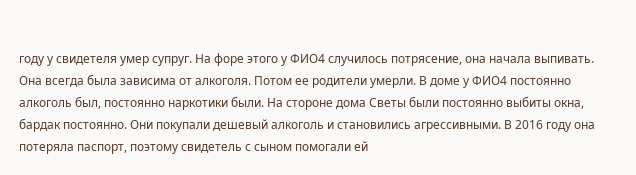году у свидетеля умер супруг. На форе этого у ФИО4 случилось потрясение, она начала выпивать. Она всегда была зависима от алкоголя. Потом ее родители умерли. В доме у ФИО4 постоянно алкоголь был, постоянно наркотики были. На стороне дома Светы были постоянно выбиты окна, бардак постоянно. Они покупали дешевый алкоголь и становились агрессивными. В 2016 году она потеряла паспорт, поэтому свидетель с сыном помогали ей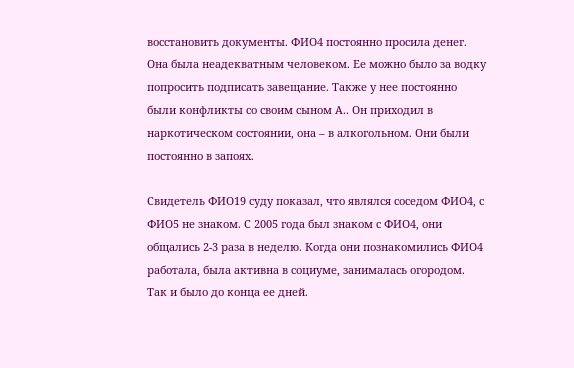восстановить документы. ФИО4 постоянно просила денег. Она была неадекватным человеком. Ее можно было за водку попросить подписать завещание. Также у нее постоянно были конфликты со своим сыном А.. Он приходил в наркотическом состоянии, она – в алкогольном. Они были постоянно в запоях.

Свидетель ФИО19 суду показал, что являлся соседом ФИО4, с ФИО5 не знаком. С 2005 года был знаком с ФИО4, они общались 2-3 раза в неделю. Когда они познакомились ФИО4 работала, была активна в социуме, занималась огородом. Так и было до конца ее дней.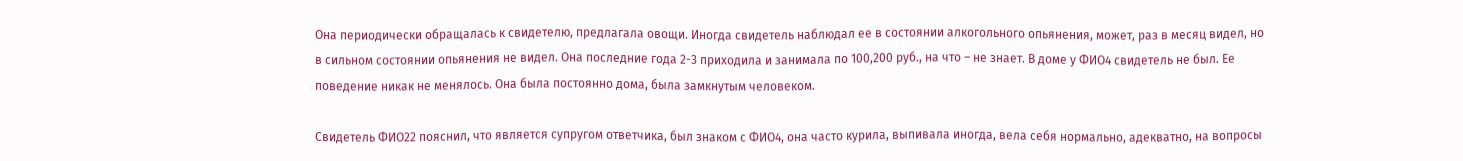Она периодически обращалась к свидетелю, предлагала овощи. Иногда свидетель наблюдал ее в состоянии алкогольного опьянения, может, раз в месяц видел, но в сильном состоянии опьянения не видел. Она последние года 2-3 приходила и занимала по 100,200 руб., на что – не знает. В доме у ФИО4 свидетель не был. Ее поведение никак не менялось. Она была постоянно дома, была замкнутым человеком.

Свидетель ФИО22 пояснил, что является супругом ответчика, был знаком с ФИО4, она часто курила, выпивала иногда, вела себя нормально, адекватно, на вопросы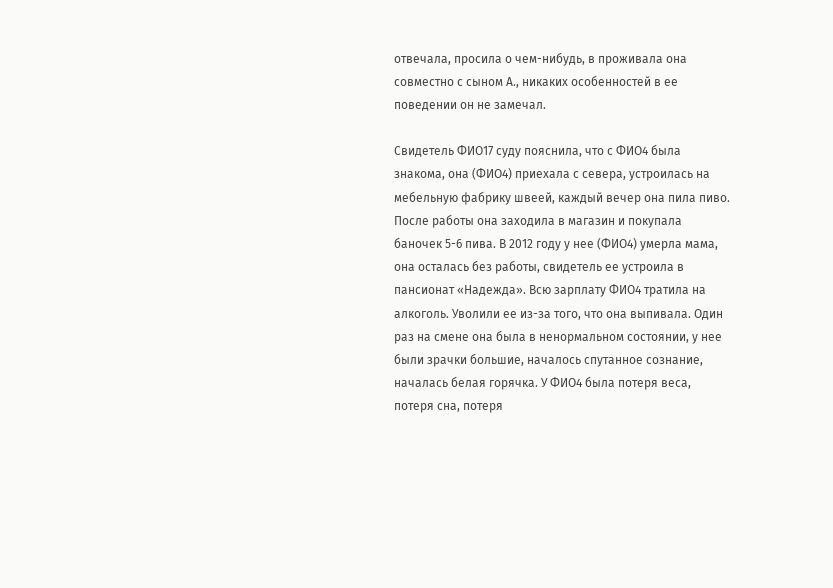отвечала, просила о чем-нибудь, в проживала она совместно с сыном А., никаких особенностей в ее поведении он не замечал.

Свидетель ФИО17 суду пояснила, что с ФИО4 была знакома, она (ФИО4) приехала с севера, устроилась на мебельную фабрику швеей, каждый вечер она пила пиво. После работы она заходила в магазин и покупала баночек 5-6 пива. В 2012 году у нее (ФИО4) умерла мама, она осталась без работы, свидетель ее устроила в пансионат «Надежда». Всю зарплату ФИО4 тратила на алкоголь. Уволили ее из-за того, что она выпивала. Один раз на смене она была в ненормальном состоянии, у нее были зрачки большие, началось спутанное сознание, началась белая горячка. У ФИО4 была потеря веса, потеря сна, потеря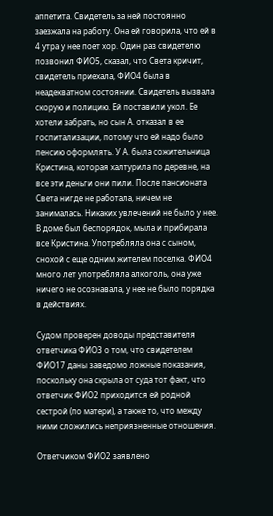аппетита. Свидетель за ней постоянно заезжала на работу. Она ей говорила, что ей в 4 утра у нее поет хор. Один раз свидетелю позвонил ФИО5, сказал, что Света кричит, свидетель приехала, ФИО4 была в неадекватном состоянии. Свидетель вызвала скорую и полицию. Ей поставили укол. Ее хотели забрать, но сын А. отказал в ее госпитализации, потому что ей надо было пенсию оформлять. У А. была сожительница Кристина, которая халтурила по деревне, на все эти деньги они пили. После пансионата Света нигде не работала, ничем не занималась. Никаких увлечений не было у нее. В доме был беспорядок, мыла и прибирала все Кристина. Употребляла она с сыном, снохой с еще одним жителем поселка. ФИО4 много лет употребляла алкоголь, она уже ничего не осознавала, у нее не было порядка в действиях.

Судом проверен доводы представителя ответчика ФИО3 о том, что свидетелем ФИО17 даны заведомо ложные показания, поскольку она скрыла от суда тот факт, что ответчик ФИО2 приходится ей родной сестрой (по матери), а также то, что между ними сложились неприязненные отношения.

Ответчиком ФИО2 заявлено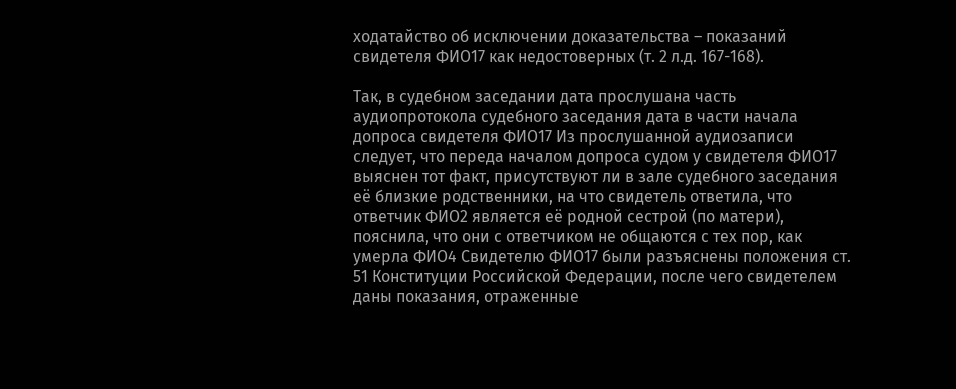ходатайство об исключении доказательства – показаний свидетеля ФИО17 как недостоверных (т. 2 л.д. 167-168).

Так, в судебном заседании дата прослушана часть аудиопротокола судебного заседания дата в части начала допроса свидетеля ФИО17 Из прослушанной аудиозаписи следует, что переда началом допроса судом у свидетеля ФИО17 выяснен тот факт, присутствуют ли в зале судебного заседания её близкие родственники, на что свидетель ответила, что ответчик ФИО2 является её родной сестрой (по матери), пояснила, что они с ответчиком не общаются с тех пор, как умерла ФИО4 Свидетелю ФИО17 были разъяснены положения ст. 51 Конституции Российской Федерации, после чего свидетелем даны показания, отраженные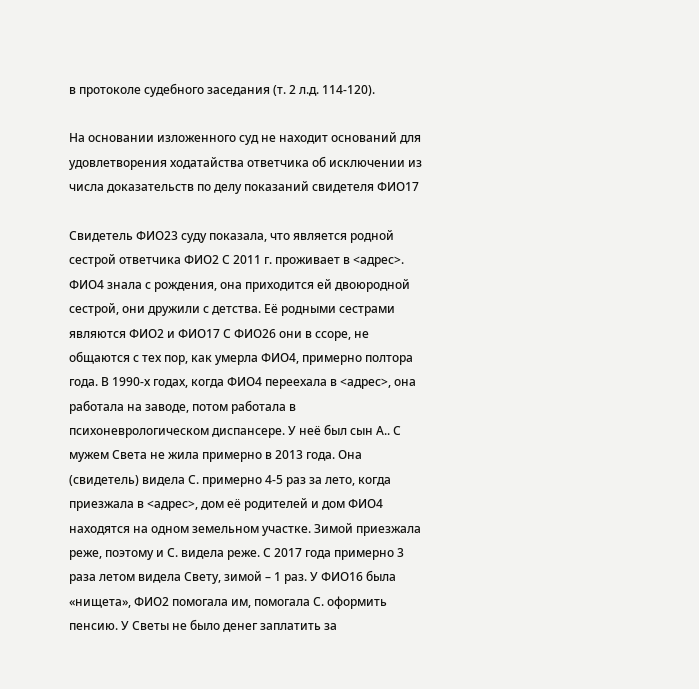в протоколе судебного заседания (т. 2 л.д. 114-120).

На основании изложенного суд не находит оснований для удовлетворения ходатайства ответчика об исключении из числа доказательств по делу показаний свидетеля ФИО17

Свидетель ФИО23 суду показала, что является родной сестрой ответчика ФИО2 С 2011 г. проживает в <адрес>. ФИО4 знала с рождения, она приходится ей двоюродной сестрой, они дружили с детства. Её родными сестрами являются ФИО2 и ФИО17 С ФИО26 они в ссоре, не общаются с тех пор, как умерла ФИО4, примерно полтора года. В 1990-х годах, когда ФИО4 переехала в <адрес>, она работала на заводе, потом работала в психоневрологическом диспансере. У неё был сын А.. С мужем Света не жила примерно в 2013 года. Она (свидетель) видела С. примерно 4-5 раз за лето, когда приезжала в <адрес>, дом её родителей и дом ФИО4 находятся на одном земельном участке. Зимой приезжала реже, поэтому и С. видела реже. С 2017 года примерно 3 раза летом видела Свету, зимой – 1 раз. У ФИО16 была «нищета», ФИО2 помогала им, помогала С. оформить пенсию. У Светы не было денег заплатить за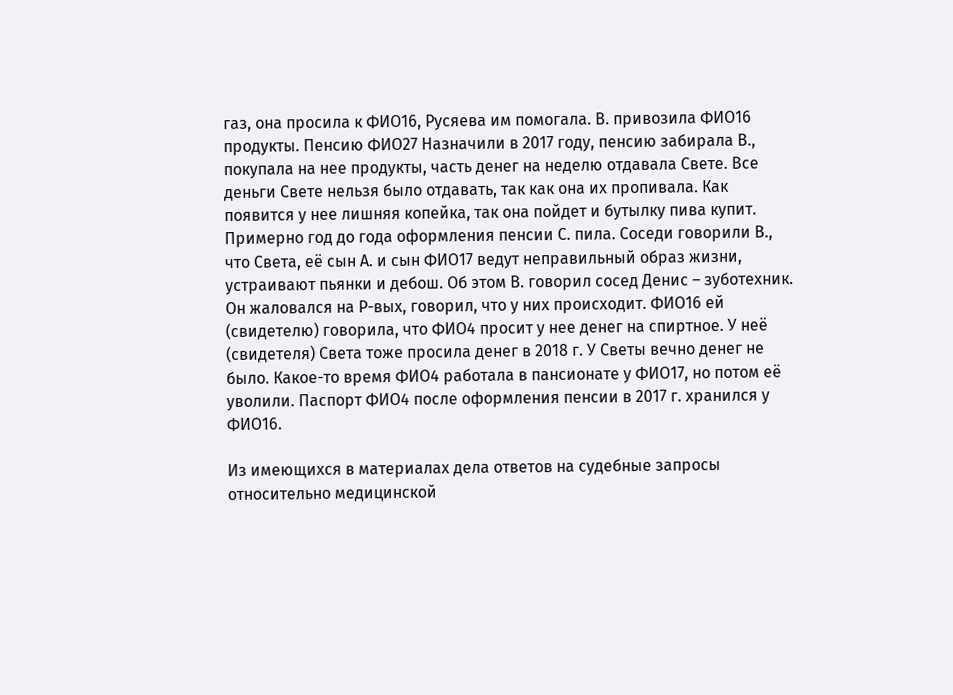газ, она просила к ФИО16, Русяева им помогала. В. привозила ФИО16 продукты. Пенсию ФИО27 Назначили в 2017 году, пенсию забирала В., покупала на нее продукты, часть денег на неделю отдавала Свете. Все деньги Свете нельзя было отдавать, так как она их пропивала. Как появится у нее лишняя копейка, так она пойдет и бутылку пива купит. Примерно год до года оформления пенсии С. пила. Соседи говорили В., что Света, её сын А. и сын ФИО17 ведут неправильный образ жизни, устраивают пьянки и дебош. Об этом В. говорил сосед Денис – зуботехник. Он жаловался на Р-вых, говорил, что у них происходит. ФИО16 ей (свидетелю) говорила, что ФИО4 просит у нее денег на спиртное. У неё (свидетеля) Света тоже просила денег в 2018 г. У Светы вечно денег не было. Какое-то время ФИО4 работала в пансионате у ФИО17, но потом её уволили. Паспорт ФИО4 после оформления пенсии в 2017 г. хранился у ФИО16.

Из имеющихся в материалах дела ответов на судебные запросы относительно медицинской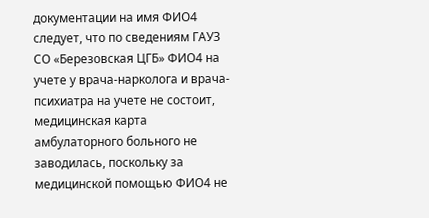документации на имя ФИО4 следует, что по сведениям ГАУЗ СО «Березовская ЦГБ» ФИО4 на учете у врача-нарколога и врача-психиатра на учете не состоит, медицинская карта амбулаторного больного не заводилась, поскольку за медицинской помощью ФИО4 не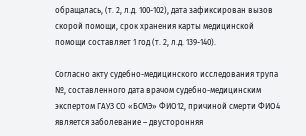обращалась, (т. 2, л.д. 100-102), дата зафиксирован вызов скорой помощи, срок хранения карты медицинской помощи составляет 1 год (т. 2, л.д. 139-140).

Согласно акту судебно-медицинского исследования трупа №, составленного дата врачом судебно-медицинским экспертом ГАУЗ СО «БСМЭ» ФИО12, причиной смерти ФИО4 является заболевание – двусторонняя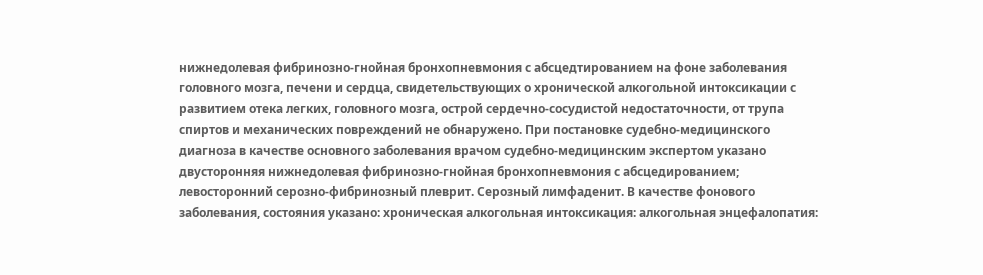нижнедолевая фибринозно-гнойная бронхопневмония с абсцедтированием на фоне заболевания головного мозга, печени и сердца, свидетельствующих о хронической алкогольной интоксикации с развитием отека легких, головного мозга, острой сердечно-сосудистой недостаточности, от трупа спиртов и механических повреждений не обнаружено. При постановке судебно-медицинского диагноза в качестве основного заболевания врачом судебно-медицинским экспертом указано двусторонняя нижнедолевая фибринозно-гнойная бронхопневмония с абсцедированием; левосторонний серозно-фибринозный плеврит. Серозный лимфаденит. В качестве фонового заболевания, состояния указано: хроническая алкогольная интоксикация: алкогольная энцефалопатия: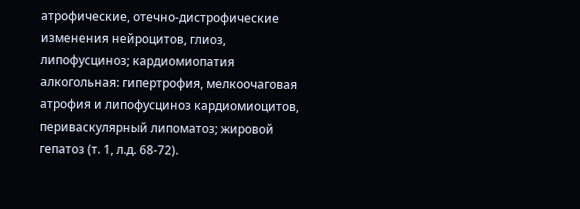атрофические, отечно-дистрофические изменения нейроцитов, глиоз, липофусциноз; кардиомиопатия алкогольная: гипертрофия, мелкоочаговая атрофия и липофусциноз кардиомиоцитов, периваскулярный липоматоз; жировой гепатоз (т. 1, л.д. 68-72).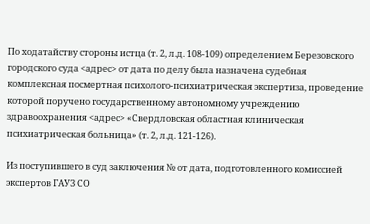По ходатайству стороны истца (т. 2, л.д. 108-109) определением Березовского городского суда <адрес> от дата по делу была назначена судебная комплексная посмертная психолого-психиатрическая экспертиза, проведение которой поручено государственному автономному учреждению здравоохранения <адрес> «Свердловская областная клиническая психиатрическая больница» (т. 2, л.д. 121-126).

Из поступившего в суд заключения № от дата, подготовленного комиссией экспертов ГАУЗ СО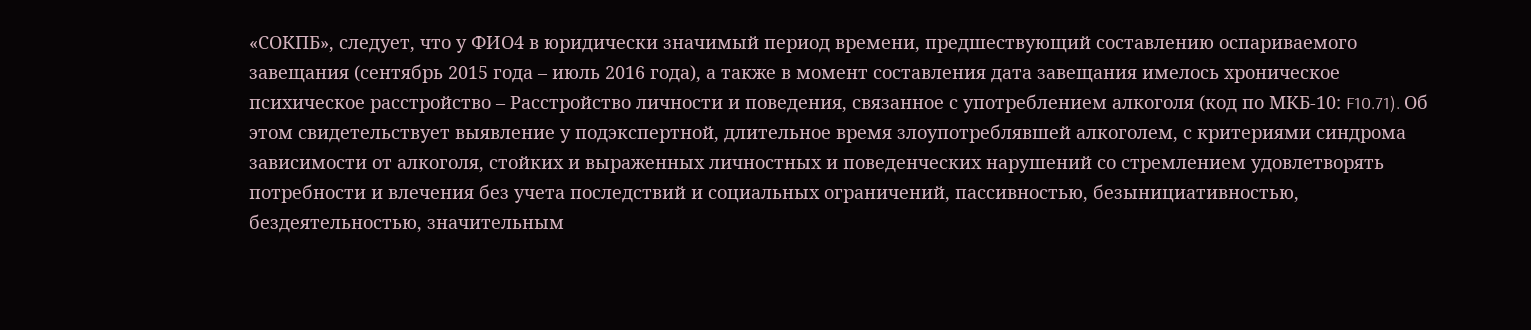«СОКПБ», следует, что у ФИО4 в юридически значимый период времени, предшествующий составлению оспариваемого завещания (сентябрь 2015 года – июль 2016 года), а также в момент составления дата завещания имелось хроническое психическое расстройство – Расстройство личности и поведения, связанное с употреблением алкоголя (код по МКБ-10: F10.71). Об этом свидетельствует выявление у подэкспертной, длительное время злоупотреблявшей алкоголем, с критериями синдрома зависимости от алкоголя, стойких и выраженных личностных и поведенческих нарушений со стремлением удовлетворять потребности и влечения без учета последствий и социальных ограничений, пассивностью, безынициативностью, бездеятельностью, значительным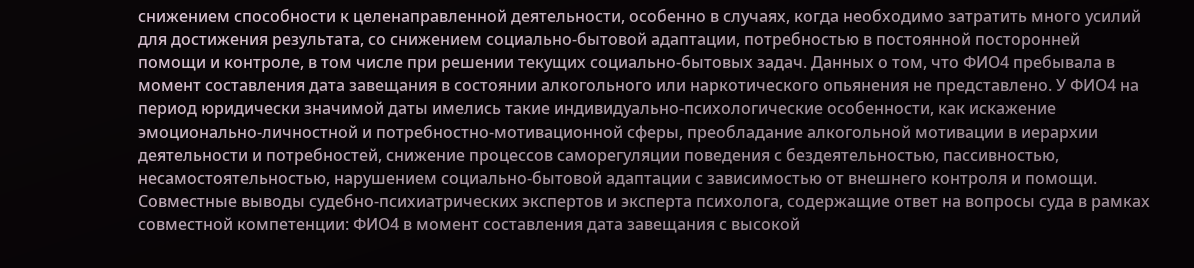снижением способности к целенаправленной деятельности, особенно в случаях, когда необходимо затратить много усилий для достижения результата, со снижением социально-бытовой адаптации, потребностью в постоянной посторонней помощи и контроле, в том числе при решении текущих социально-бытовых задач. Данных о том, что ФИО4 пребывала в момент составления дата завещания в состоянии алкогольного или наркотического опьянения не представлено. У ФИО4 на период юридически значимой даты имелись такие индивидуально-психологические особенности, как искажение эмоционально-личностной и потребностно-мотивационной сферы, преобладание алкогольной мотивации в иерархии деятельности и потребностей, снижение процессов саморегуляции поведения с бездеятельностью, пассивностью, несамостоятельностью, нарушением социально-бытовой адаптации с зависимостью от внешнего контроля и помощи. Совместные выводы судебно-психиатрических экспертов и эксперта психолога, содержащие ответ на вопросы суда в рамках совместной компетенции: ФИО4 в момент составления дата завещания с высокой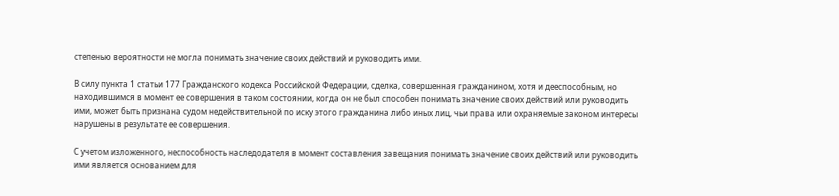степенью вероятности не могла понимать значение своих действий и руководить ими.

В силу пункта 1 статьи 177 Гражданского кодекса Российской Федерации, сделка, совершенная гражданином, хотя и дееспособным, но находившимся в момент ее совершения в таком состоянии, когда он не был способен понимать значение своих действий или руководить ими, может быть признана судом недействительной по иску этого гражданина либо иных лиц, чьи права или охраняемые законом интересы нарушены в результате ее совершения.

С учетом изложенного, неспособность наследодателя в момент составления завещания понимать значение своих действий или руководить ими является основанием для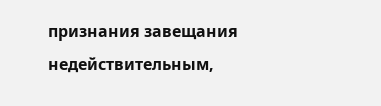признания завещания недействительным,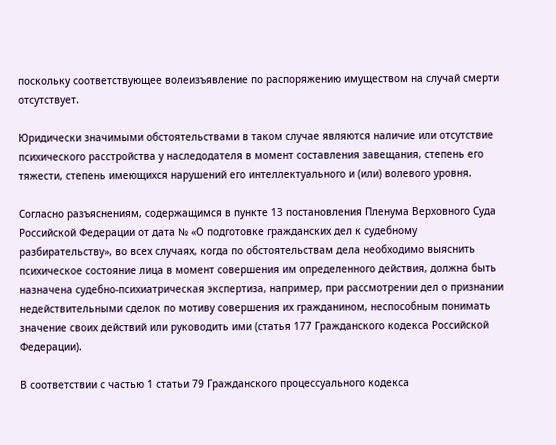поскольку соответствующее волеизъявление по распоряжению имуществом на случай смерти отсутствует.

Юридически значимыми обстоятельствами в таком случае являются наличие или отсутствие психического расстройства у наследодателя в момент составления завещания, степень его тяжести, степень имеющихся нарушений его интеллектуального и (или) волевого уровня.

Согласно разъяснениям, содержащимся в пункте 13 постановления Пленума Верховного Суда Российской Федерации от дата № «О подготовке гражданских дел к судебному разбирательству», во всех случаях, когда по обстоятельствам дела необходимо выяснить психическое состояние лица в момент совершения им определенного действия, должна быть назначена судебно-психиатрическая экспертиза, например, при рассмотрении дел о признании недействительными сделок по мотиву совершения их гражданином, неспособным понимать значение своих действий или руководить ими (статья 177 Гражданского кодекса Российской Федерации).

В соответствии с частью 1 статьи 79 Гражданского процессуального кодекса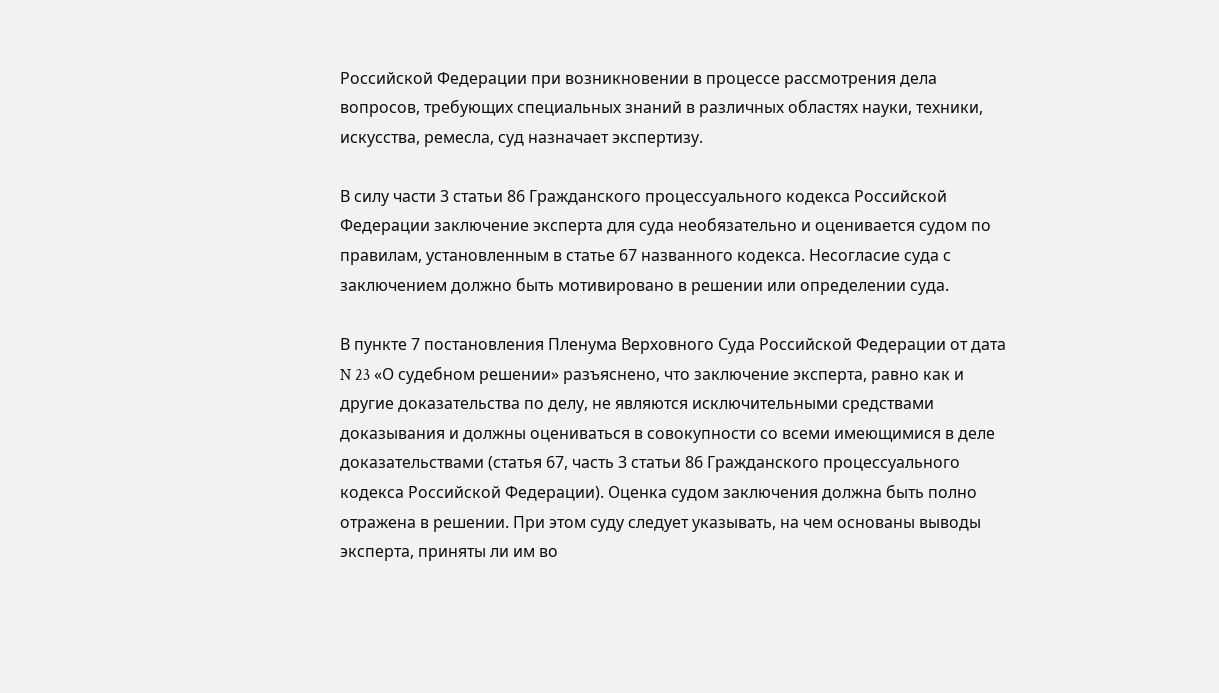Российской Федерации при возникновении в процессе рассмотрения дела вопросов, требующих специальных знаний в различных областях науки, техники, искусства, ремесла, суд назначает экспертизу.

В силу части 3 статьи 86 Гражданского процессуального кодекса Российской Федерации заключение эксперта для суда необязательно и оценивается судом по правилам, установленным в статье 67 названного кодекса. Несогласие суда с заключением должно быть мотивировано в решении или определении суда.

В пункте 7 постановления Пленума Верховного Суда Российской Федерации от дата N 23 «О судебном решении» разъяснено, что заключение эксперта, равно как и другие доказательства по делу, не являются исключительными средствами доказывания и должны оцениваться в совокупности со всеми имеющимися в деле доказательствами (статья 67, часть 3 статьи 86 Гражданского процессуального кодекса Российской Федерации). Оценка судом заключения должна быть полно отражена в решении. При этом суду следует указывать, на чем основаны выводы эксперта, приняты ли им во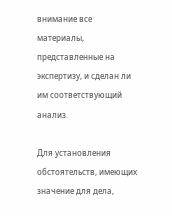внимание все материалы, представленные на экспертизу, и сделан ли им соответствующий анализ.

Для установления обстоятельств, имеющих значение для дела,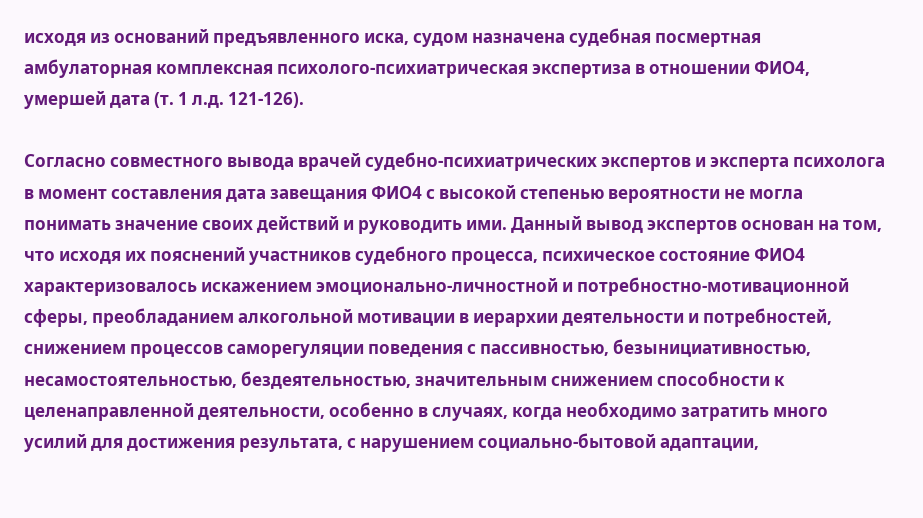исходя из оснований предъявленного иска, судом назначена судебная посмертная амбулаторная комплексная психолого-психиатрическая экспертиза в отношении ФИО4, умершей дата (т. 1 л.д. 121-126).

Согласно совместного вывода врачей судебно-психиатрических экспертов и эксперта психолога в момент составления дата завещания ФИО4 с высокой степенью вероятности не могла понимать значение своих действий и руководить ими. Данный вывод экспертов основан на том, что исходя их пояснений участников судебного процесса, психическое состояние ФИО4 характеризовалось искажением эмоционально-личностной и потребностно-мотивационной сферы, преобладанием алкогольной мотивации в иерархии деятельности и потребностей, снижением процессов саморегуляции поведения с пассивностью, безынициативностью, несамостоятельностью, бездеятельностью, значительным снижением способности к целенаправленной деятельности, особенно в случаях, когда необходимо затратить много усилий для достижения результата, с нарушением социально-бытовой адаптации,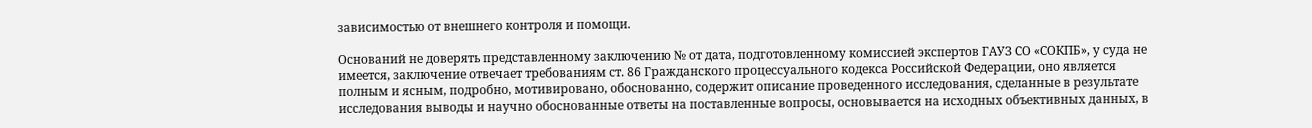зависимостью от внешнего контроля и помощи.

Оснований не доверять представленному заключению № от дата, подготовленному комиссией экспертов ГАУЗ СО «СОКПБ», у суда не имеется, заключение отвечает требованиям ст. 86 Гражданского процессуального кодекса Российской Федерации, оно является полным и ясным, подробно, мотивировано, обоснованно, содержит описание проведенного исследования, сделанные в результате исследования выводы и научно обоснованные ответы на поставленные вопросы, основывается на исходных объективных данных, в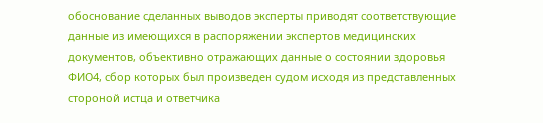обоснование сделанных выводов эксперты приводят соответствующие данные из имеющихся в распоряжении экспертов медицинских документов, объективно отражающих данные о состоянии здоровья ФИО4, сбор которых был произведен судом исходя из представленных стороной истца и ответчика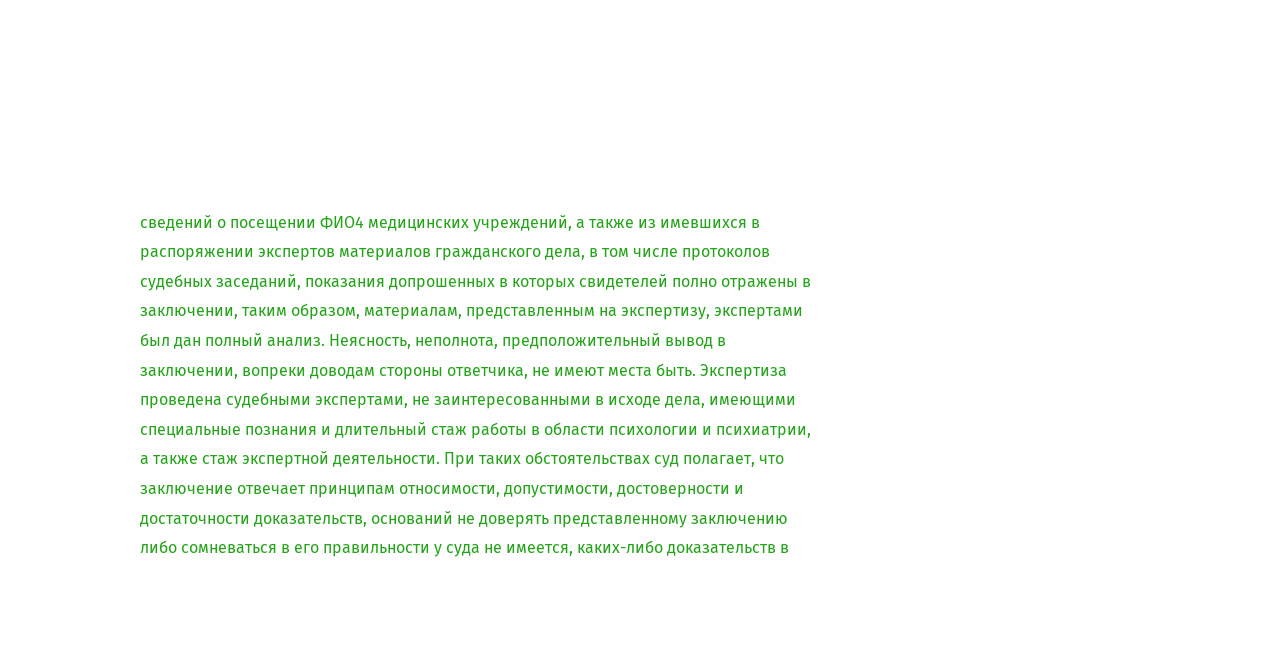сведений о посещении ФИО4 медицинских учреждений, а также из имевшихся в распоряжении экспертов материалов гражданского дела, в том числе протоколов судебных заседаний, показания допрошенных в которых свидетелей полно отражены в заключении, таким образом, материалам, представленным на экспертизу, экспертами был дан полный анализ. Неясность, неполнота, предположительный вывод в заключении, вопреки доводам стороны ответчика, не имеют места быть. Экспертиза проведена судебными экспертами, не заинтересованными в исходе дела, имеющими специальные познания и длительный стаж работы в области психологии и психиатрии, а также стаж экспертной деятельности. При таких обстоятельствах суд полагает, что заключение отвечает принципам относимости, допустимости, достоверности и достаточности доказательств, оснований не доверять представленному заключению либо сомневаться в его правильности у суда не имеется, каких-либо доказательств в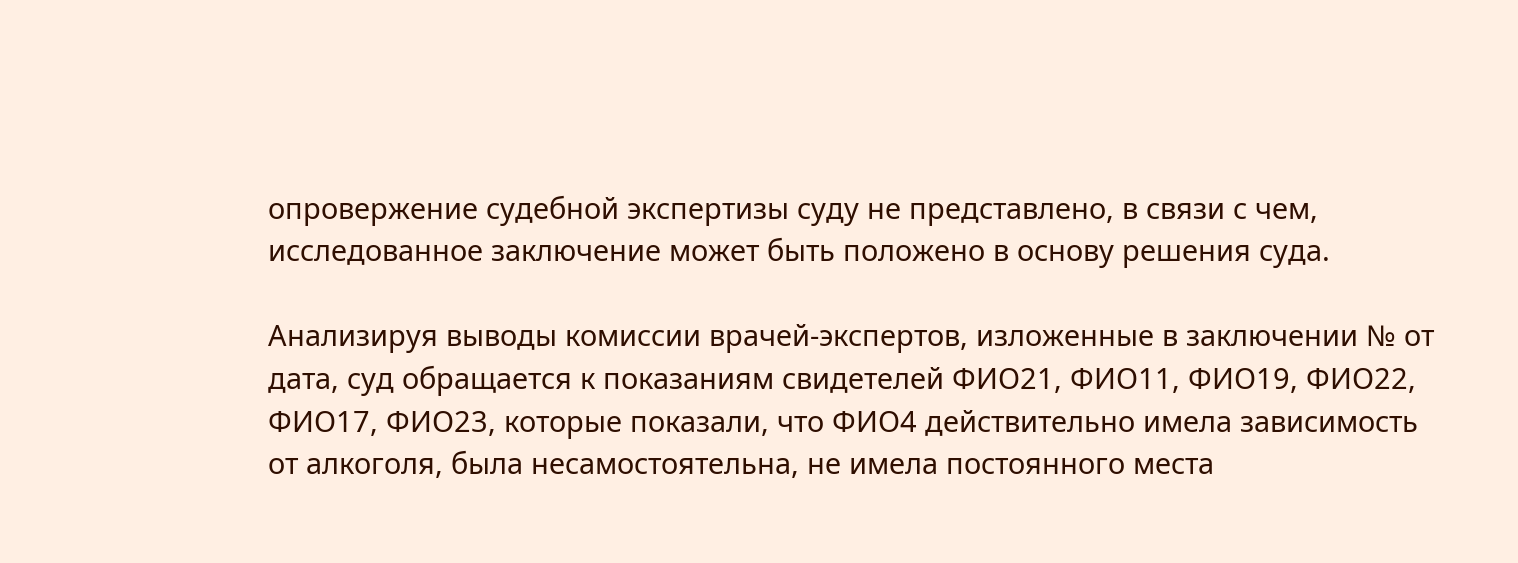опровержение судебной экспертизы суду не представлено, в связи с чем, исследованное заключение может быть положено в основу решения суда.

Анализируя выводы комиссии врачей-экспертов, изложенные в заключении № от дата, суд обращается к показаниям свидетелей ФИО21, ФИО11, ФИО19, ФИО22, ФИО17, ФИО23, которые показали, что ФИО4 действительно имела зависимость от алкоголя, была несамостоятельна, не имела постоянного места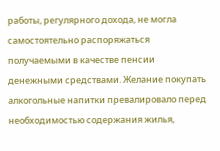работы, регулярного дохода, не могла самостоятельно распоряжаться получаемыми в качестве пенсии денежными средствами. Желание покупать алкогольные напитки превалировало перед необходимостью содержания жилья,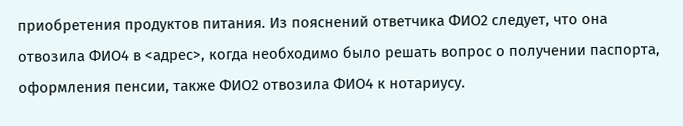приобретения продуктов питания. Из пояснений ответчика ФИО2 следует, что она отвозила ФИО4 в <адрес>, когда необходимо было решать вопрос о получении паспорта, оформления пенсии, также ФИО2 отвозила ФИО4 к нотариусу.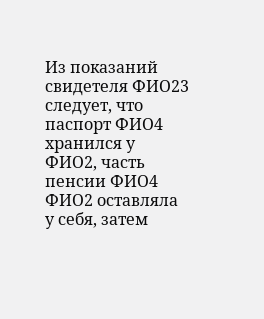Из показаний свидетеля ФИО23 следует, что паспорт ФИО4 хранился у ФИО2, часть пенсии ФИО4 ФИО2 оставляла у себя, затем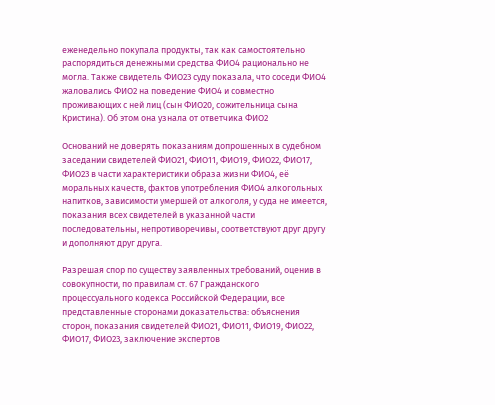еженедельно покупала продукты, так как самостоятельно распорядиться денежными средства ФИО4 рационально не могла. Также свидетель ФИО23 суду показала, что соседи ФИО4 жаловались ФИО2 на поведение ФИО4 и совместно проживающих с ней лиц (сын ФИО20, сожительница сына Кристина). Об этом она узнала от ответчика ФИО2

Оснований не доверять показаниям допрошенных в судебном заседании свидетелей ФИО21, ФИО11, ФИО19, ФИО22, ФИО17, ФИО23 в части характеристики образа жизни ФИО4, её моральных качеств, фактов употребления ФИО4 алкогольных напитков, зависимости умершей от алкоголя, у суда не имеется, показания всех свидетелей в указанной части последовательны, непротиворечивы, соответствуют друг другу и дополняют друг друга.

Разрешая спор по существу заявленных требований, оценив в совокупности, по правилам ст. 67 Гражданского процессуального кодекса Российской Федерации, все представленные сторонами доказательства: объяснения сторон, показания свидетелей ФИО21, ФИО11, ФИО19, ФИО22, ФИО17, ФИО23, заключение экспертов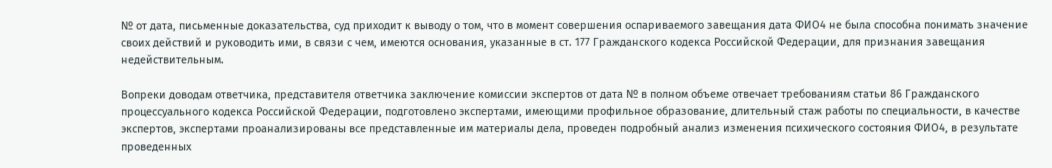№ от дата, письменные доказательства, суд приходит к выводу о том, что в момент совершения оспариваемого завещания дата ФИО4 не была способна понимать значение своих действий и руководить ими, в связи с чем, имеются основания, указанные в ст. 177 Гражданского кодекса Российской Федерации, для признания завещания недействительным.

Вопреки доводам ответчика, представителя ответчика заключение комиссии экспертов от дата № в полном объеме отвечает требованиям статьи 86 Гражданского процессуального кодекса Российской Федерации, подготовлено экспертами, имеющими профильное образование, длительный стаж работы по специальности, в качестве экспертов, экспертами проанализированы все представленные им материалы дела, проведен подробный анализ изменения психического состояния ФИО4, в результате проведенных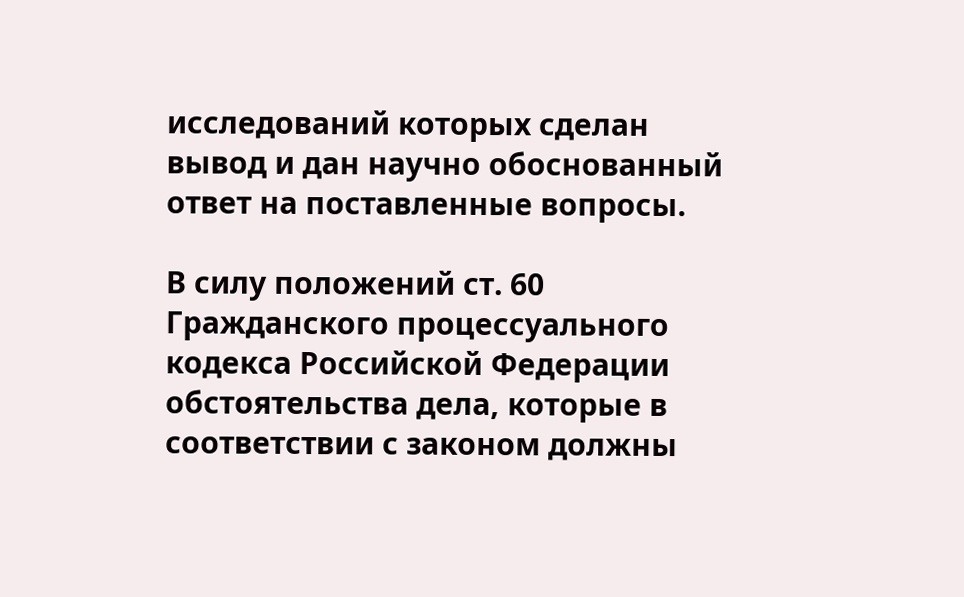исследований которых сделан вывод и дан научно обоснованный ответ на поставленные вопросы.

В силу положений ст. 60 Гражданского процессуального кодекса Российской Федерации обстоятельства дела, которые в соответствии с законом должны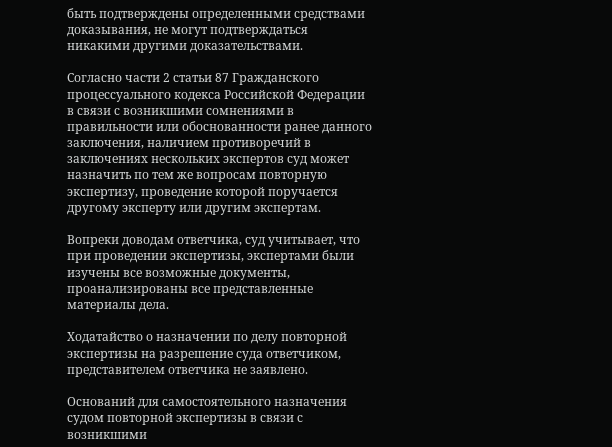быть подтверждены определенными средствами доказывания, не могут подтверждаться никакими другими доказательствами.

Согласно части 2 статьи 87 Гражданского процессуального кодекса Российской Федерации в связи с возникшими сомнениями в правильности или обоснованности ранее данного заключения, наличием противоречий в заключениях нескольких экспертов суд может назначить по тем же вопросам повторную экспертизу, проведение которой поручается другому эксперту или другим экспертам.

Вопреки доводам ответчика, суд учитывает, что при проведении экспертизы, экспертами были изучены все возможные документы, проанализированы все представленные материалы дела.

Ходатайство о назначении по делу повторной экспертизы на разрешение суда ответчиком, представителем ответчика не заявлено.

Оснований для самостоятельного назначения судом повторной экспертизы в связи с возникшими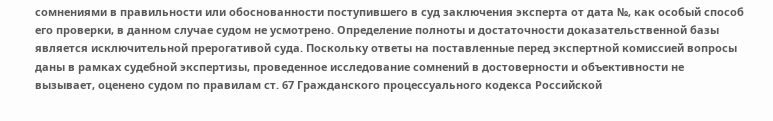сомнениями в правильности или обоснованности поступившего в суд заключения эксперта от дата №, как особый способ его проверки, в данном случае судом не усмотрено. Определение полноты и достаточности доказательственной базы является исключительной прерогативой суда. Поскольку ответы на поставленные перед экспертной комиссией вопросы даны в рамках судебной экспертизы, проведенное исследование сомнений в достоверности и объективности не вызывает, оценено судом по правилам ст. 67 Гражданского процессуального кодекса Российской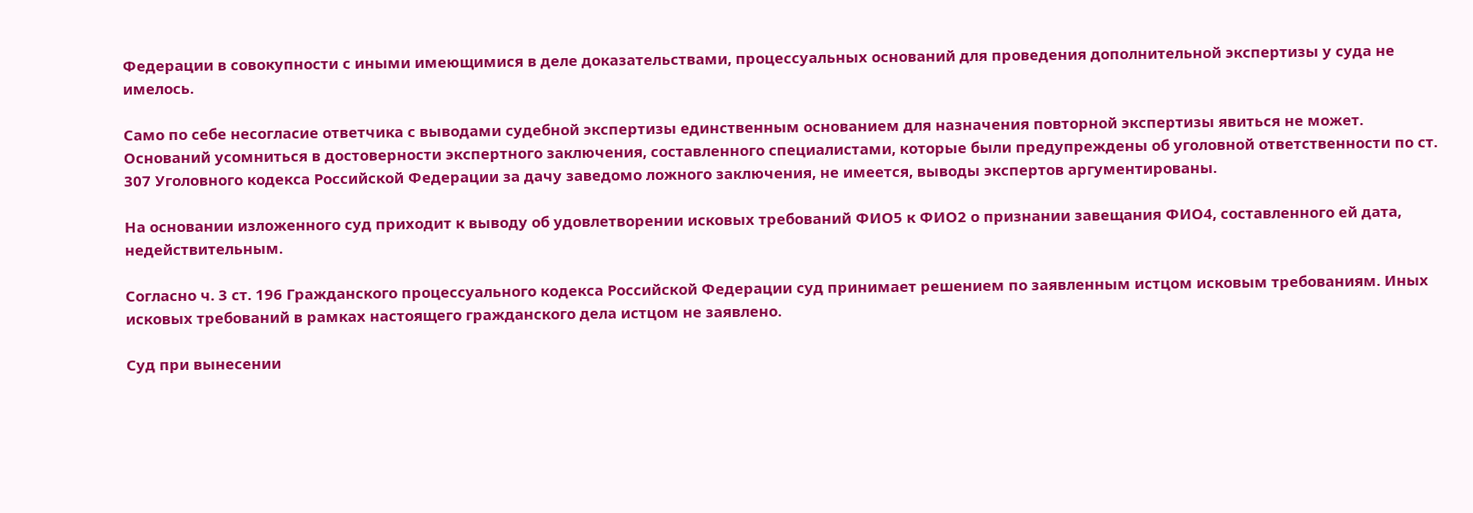Федерации в совокупности с иными имеющимися в деле доказательствами, процессуальных оснований для проведения дополнительной экспертизы у суда не имелось.

Само по себе несогласие ответчика с выводами судебной экспертизы единственным основанием для назначения повторной экспертизы явиться не может. Оснований усомниться в достоверности экспертного заключения, составленного специалистами, которые были предупреждены об уголовной ответственности по ст. 307 Уголовного кодекса Российской Федерации за дачу заведомо ложного заключения, не имеется, выводы экспертов аргументированы.

На основании изложенного суд приходит к выводу об удовлетворении исковых требований ФИО5 к ФИО2 о признании завещания ФИО4, составленного ей дата, недействительным.

Согласно ч. 3 ст. 196 Гражданского процессуального кодекса Российской Федерации суд принимает решением по заявленным истцом исковым требованиям. Иных исковых требований в рамках настоящего гражданского дела истцом не заявлено.

Суд при вынесении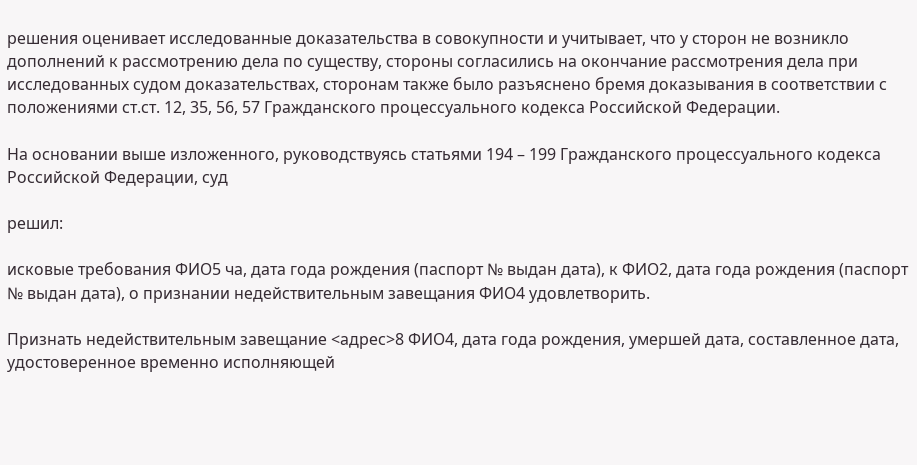решения оценивает исследованные доказательства в совокупности и учитывает, что у сторон не возникло дополнений к рассмотрению дела по существу, стороны согласились на окончание рассмотрения дела при исследованных судом доказательствах, сторонам также было разъяснено бремя доказывания в соответствии с положениями ст.ст. 12, 35, 56, 57 Гражданского процессуального кодекса Российской Федерации.

На основании выше изложенного, руководствуясь статьями 194 – 199 Гражданского процессуального кодекса Российской Федерации, суд

решил:

исковые требования ФИО5 ча, дата года рождения (паспорт № выдан дата), к ФИО2, дата года рождения (паспорт № выдан дата), о признании недействительным завещания ФИО4 удовлетворить.

Признать недействительным завещание <адрес>8 ФИО4, дата года рождения, умершей дата, составленное дата, удостоверенное временно исполняющей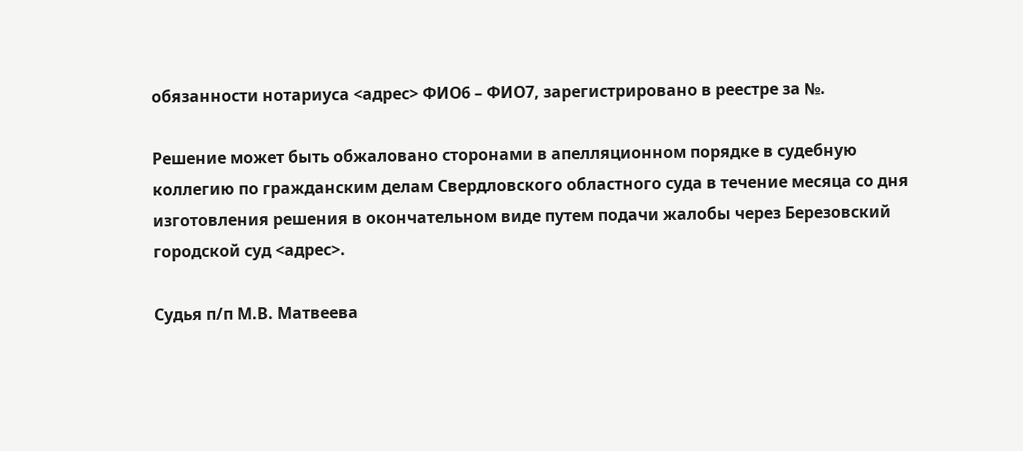обязанности нотариуса <адрес> ФИО6 – ФИО7, зарегистрировано в реестре за №.

Решение может быть обжаловано сторонами в апелляционном порядке в судебную коллегию по гражданским делам Свердловского областного суда в течение месяца со дня изготовления решения в окончательном виде путем подачи жалобы через Березовский городской суд <адрес>.

Судья п/п М.В. Матвеева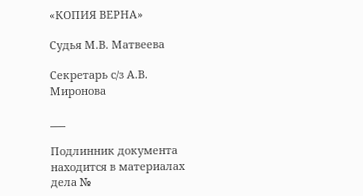«КОПИЯ ВЕРНА»

Судья М.В. Матвеева

Секретарь с/з А.В. Миронова

___

Подлинник документа находится в материалах дела №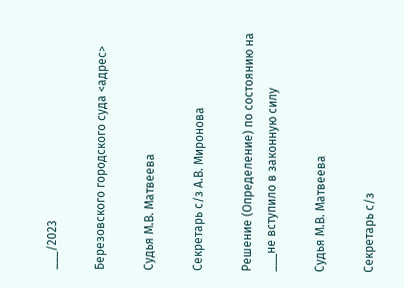___/2023

Березовского городского суда <адрес>

Судья М.В. Матвеева

Секретарь с/з А.В. Миронова

Решение (Определение) по состоянию на ___не вступило в законную силу

Судья М.В. Матвеева

Секретарь с/з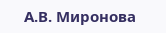А.В. Миронова